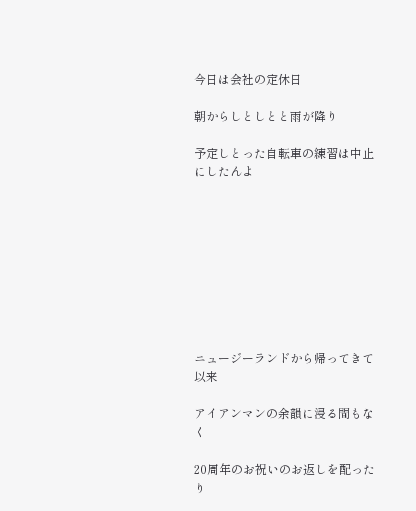今日は会社の定休日

朝からしとしとと雨が降り

予定しとった自転車の練習は中止にしたんよ









ニュージーランドから帰ってきて以来

アイアンマンの余韻に浸る間もなく

20周年のお祝いのお返しを配ったり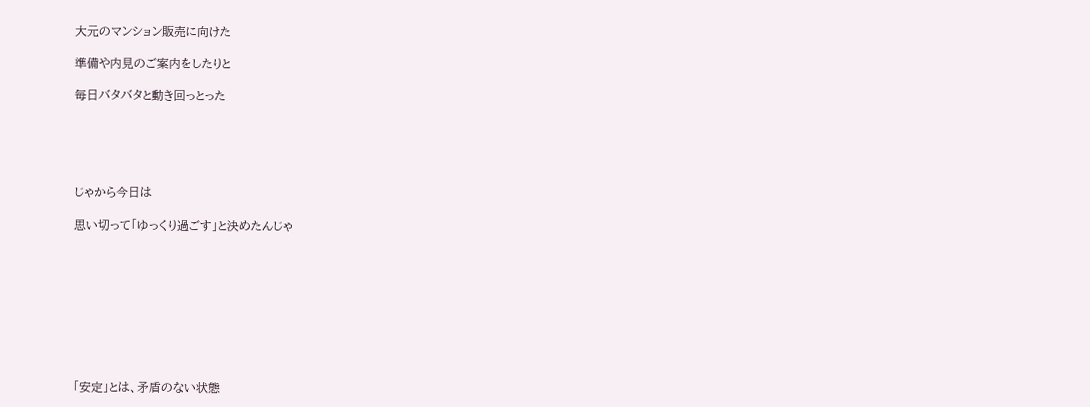大元のマンション販売に向けた

準備や内見のご案内をしたりと

毎日バタバタと動き回っとった





じゃから今日は

思い切って「ゆっくり過ごす」と決めたんじゃ









「安定」とは、矛盾のない状態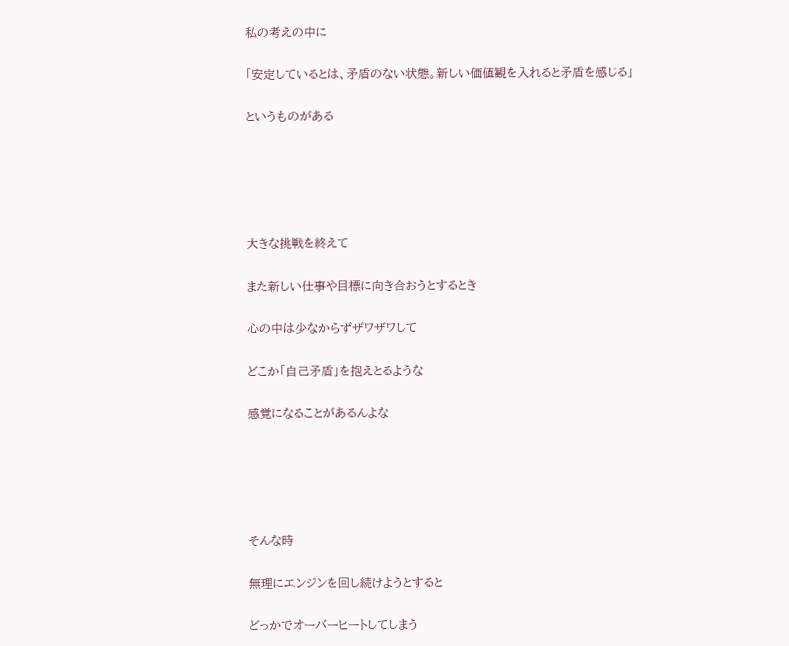私の考えの中に

「安定しているとは、矛盾のない状態。新しい価値観を入れると矛盾を感じる」

というものがある





大きな挑戦を終えて

また新しい仕事や目標に向き合おうとするとき

心の中は少なからずザワザワして

どこか「自己矛盾」を抱えとるような

感覚になることがあるんよな





そんな時

無理にエンジンを回し続けようとすると

どっかでオーバーヒートしてしまう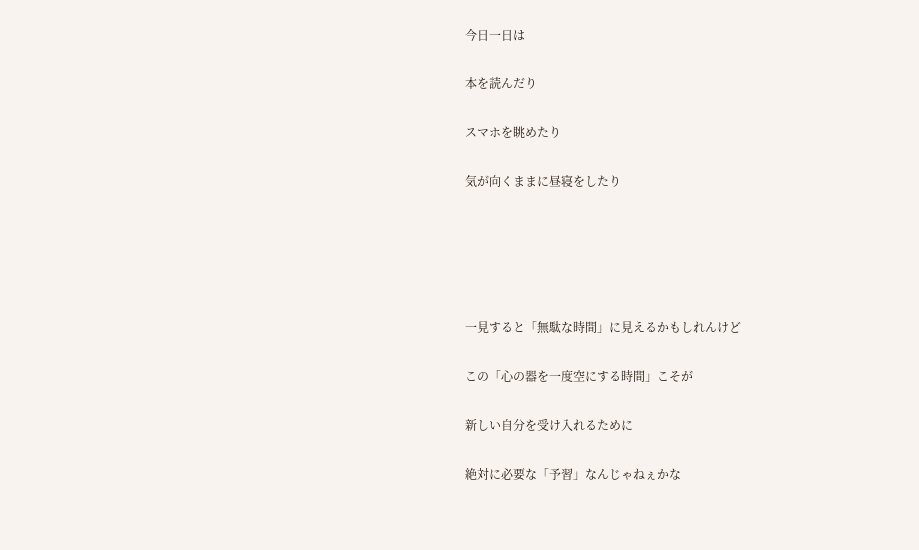今日一日は

本を読んだり

スマホを眺めたり

気が向くままに昼寝をしたり





一見すると「無駄な時間」に見えるかもしれんけど

この「心の器を一度空にする時間」こそが

新しい自分を受け入れるために

絶対に必要な「予習」なんじゃねぇかな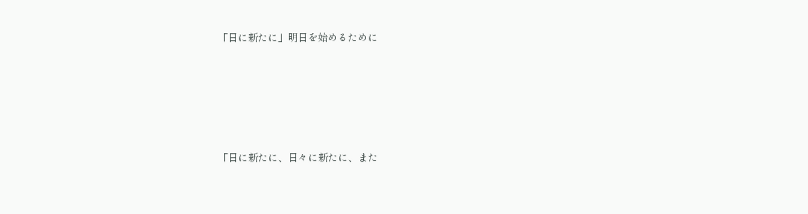「日に新たに」明日を始めるために





「日に新たに、日々に新たに、また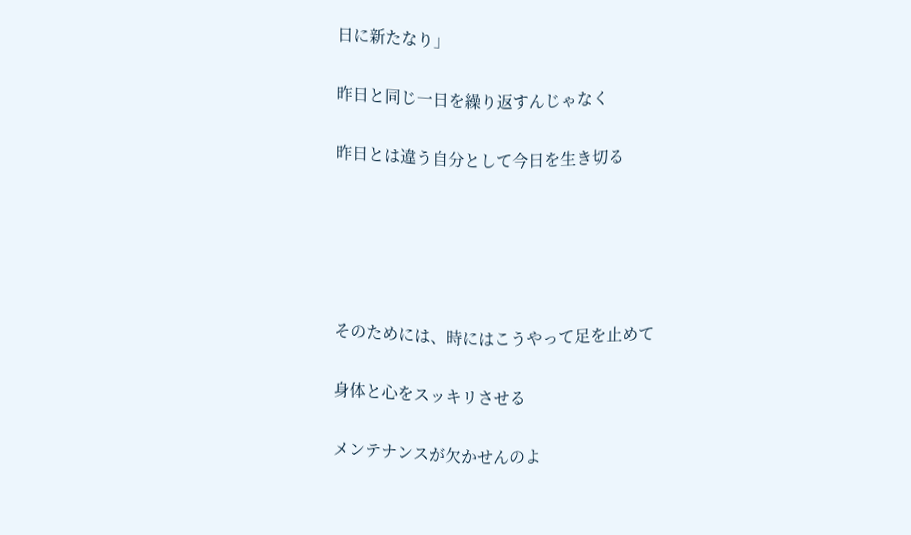日に新たなり」

昨日と同じ一日を繰り返すんじゃなく

昨日とは違う自分として今日を生き切る





そのためには、時にはこうやって足を止めて

身体と心をスッキリさせる

メンテナンスが欠かせんのよ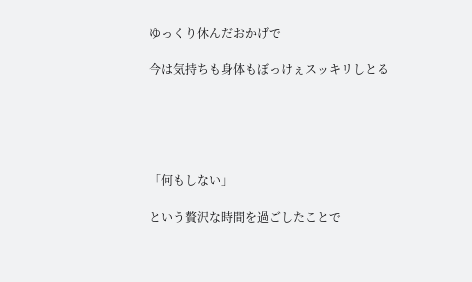ゆっくり休んだおかげで

今は気持ちも身体もぼっけぇスッキリしとる





「何もしない」

という贅沢な時間を過ごしたことで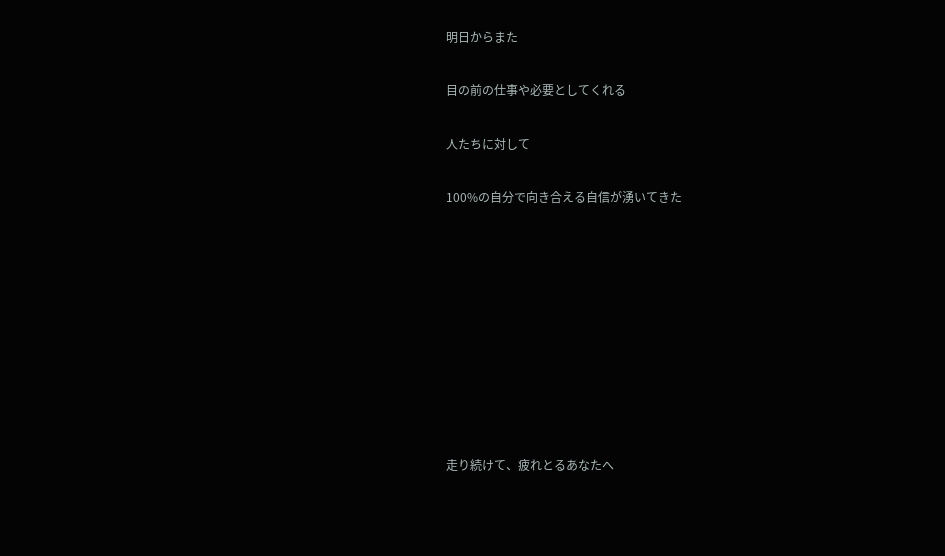明日からまた

目の前の仕事や必要としてくれる

人たちに対して

100%の自分で向き合える自信が湧いてきた









走り続けて、疲れとるあなたへ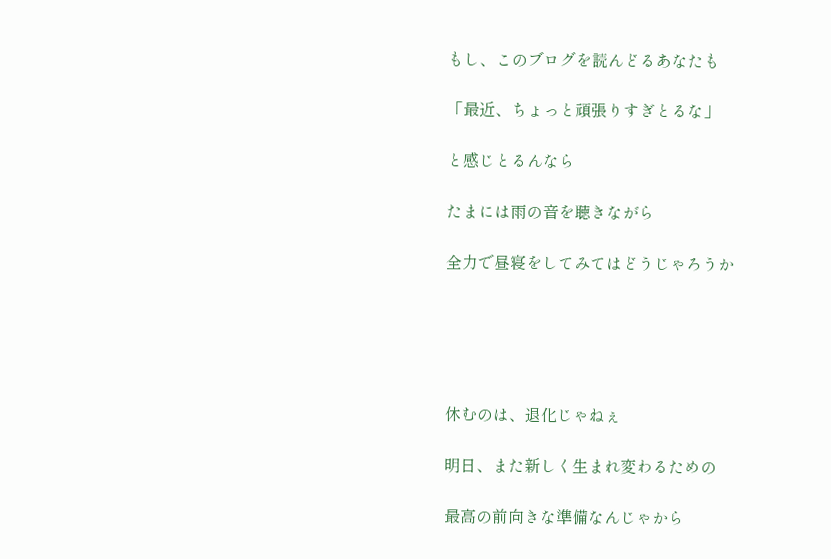もし、このブログを読んどるあなたも

「最近、ちょっと頑張りすぎとるな」

と感じとるんなら

たまには雨の音を聴きながら

全力で昼寝をしてみてはどうじゃろうか





休むのは、退化じゃねぇ

明日、また新しく生まれ変わるための

最高の前向きな準備なんじゃから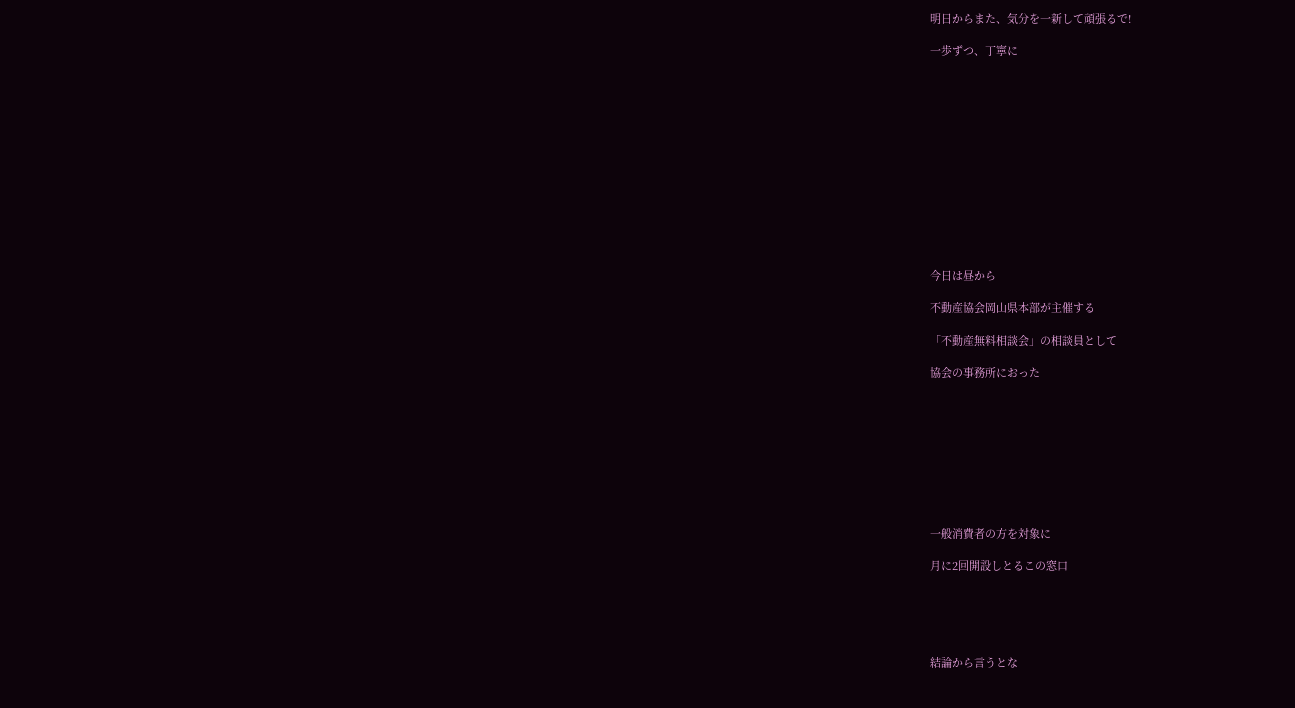明日からまた、気分を一新して頑張るで!

一歩ずつ、丁寧に













今日は昼から

不動産協会岡山県本部が主催する

「不動産無料相談会」の相談員として

協会の事務所におった









一般消費者の方を対象に

月に2回開設しとるこの窓口





結論から言うとな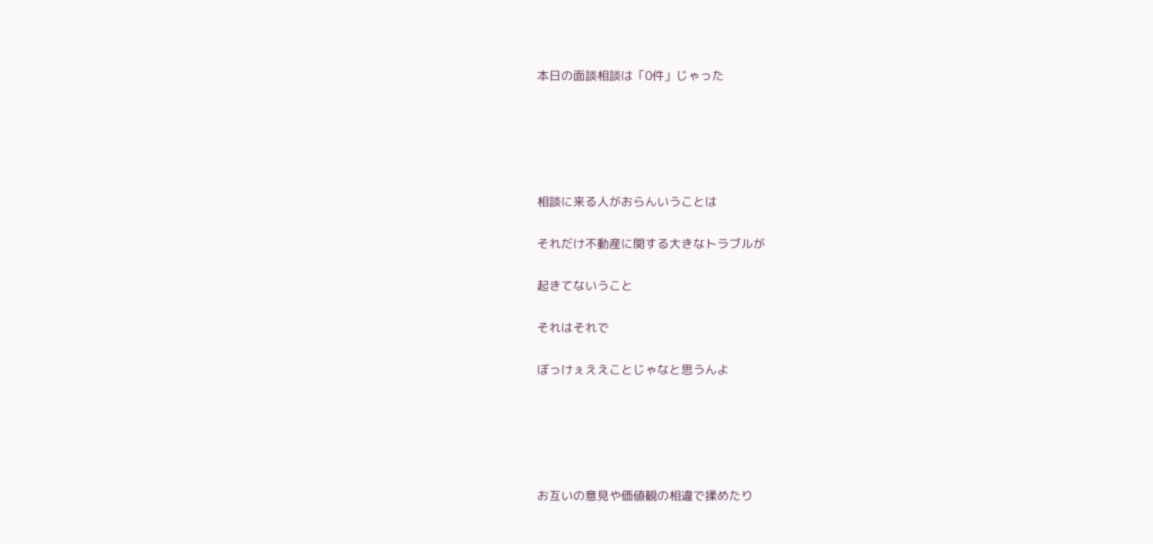本日の面談相談は「0件」じゃった





相談に来る人がおらんいうことは

それだけ不動産に関する大きなトラブルが

起きてないうこと

それはそれで

ぼっけぇええことじゃなと思うんよ





お互いの意見や価値観の相違で揉めたり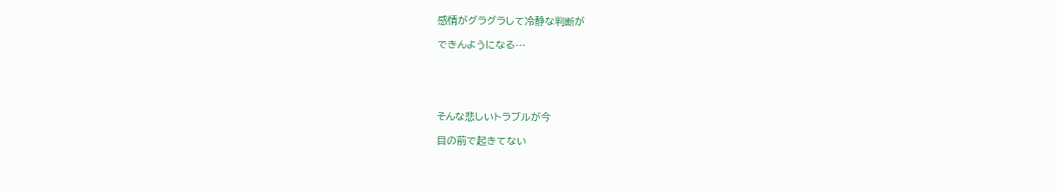感情がグラグラして冷静な判断が

できんようになる…





そんな悲しいトラブルが今

目の前で起きてない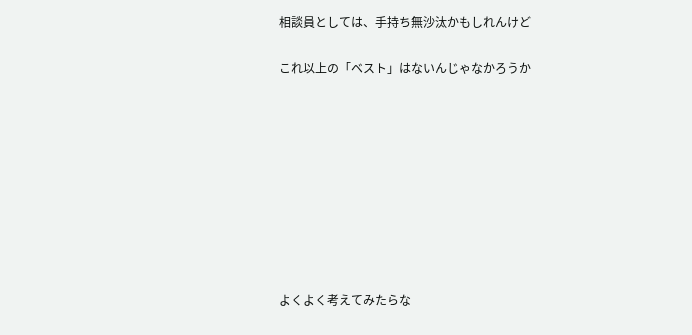相談員としては、手持ち無沙汰かもしれんけど

これ以上の「ベスト」はないんじゃなかろうか









よくよく考えてみたらな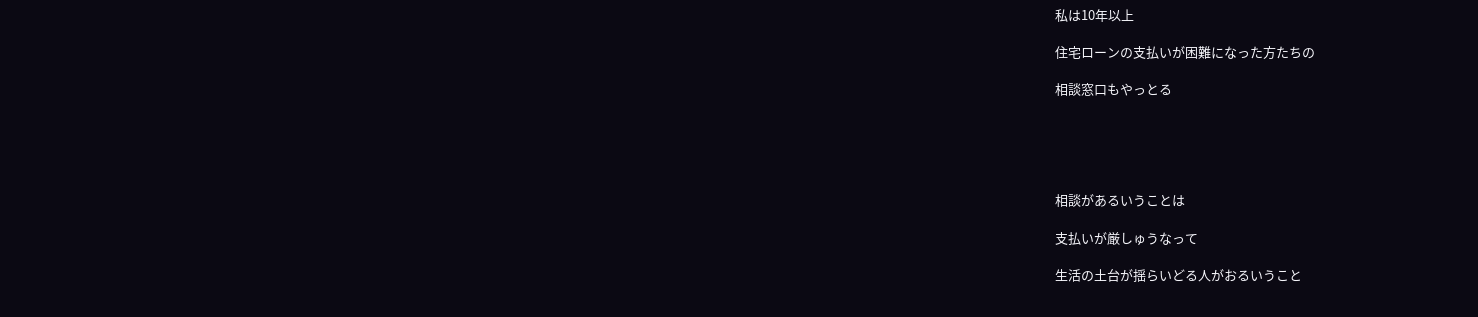私は10年以上

住宅ローンの支払いが困難になった方たちの

相談窓口もやっとる





相談があるいうことは

支払いが厳しゅうなって

生活の土台が揺らいどる人がおるいうこと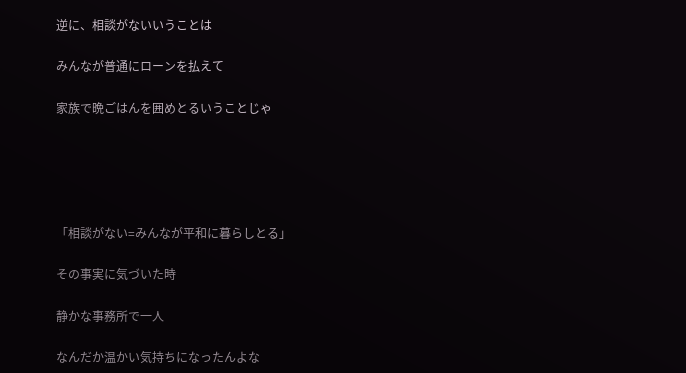逆に、相談がないいうことは

みんなが普通にローンを払えて

家族で晩ごはんを囲めとるいうことじゃ





「相談がない=みんなが平和に暮らしとる」

その事実に気づいた時

静かな事務所で一人

なんだか温かい気持ちになったんよな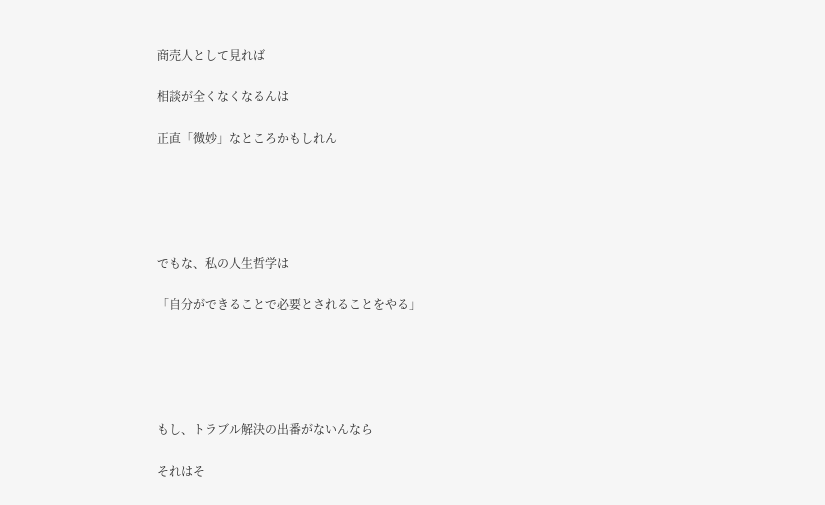商売人として見れば

相談が全くなくなるんは

正直「微妙」なところかもしれん





でもな、私の人生哲学は

「自分ができることで必要とされることをやる」





もし、トラブル解決の出番がないんなら

それはそ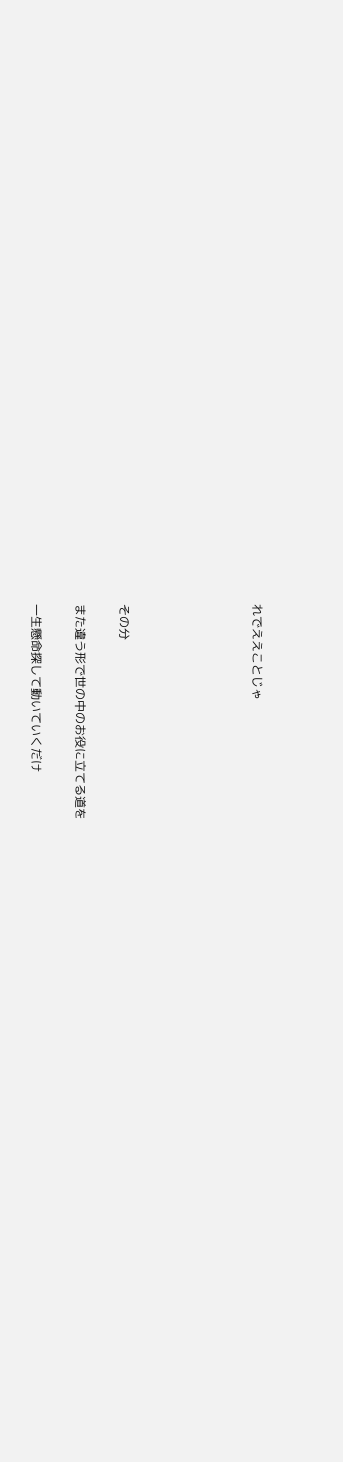れでええことじゃ





その分

また違う形で世の中のお役に立てる道を

一生懸命探して動いていくだけ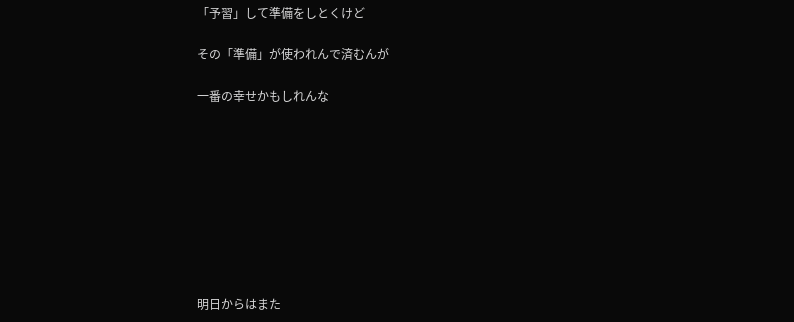「予習」して準備をしとくけど

その「準備」が使われんで済むんが

一番の幸せかもしれんな









明日からはまた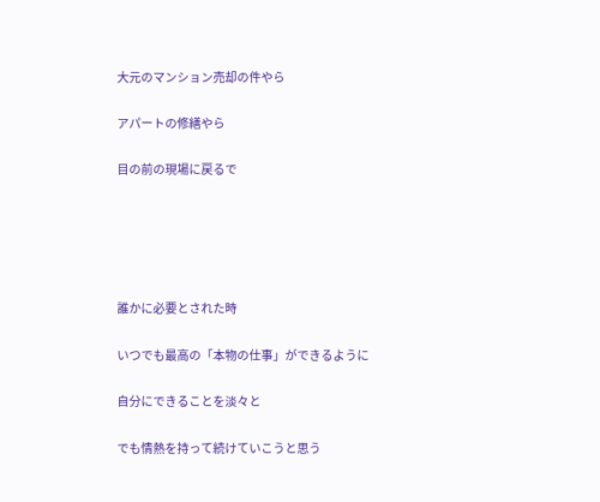大元のマンション売却の件やら

アパートの修繕やら

目の前の現場に戻るで





誰かに必要とされた時

いつでも最高の「本物の仕事」ができるように

自分にできることを淡々と

でも情熱を持って続けていこうと思う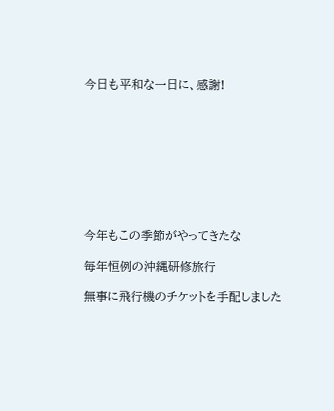今日も平和な一日に、感謝!









今年もこの季節がやってきたな

毎年恒例の沖縄研修旅行

無事に飛行機のチケットを手配しました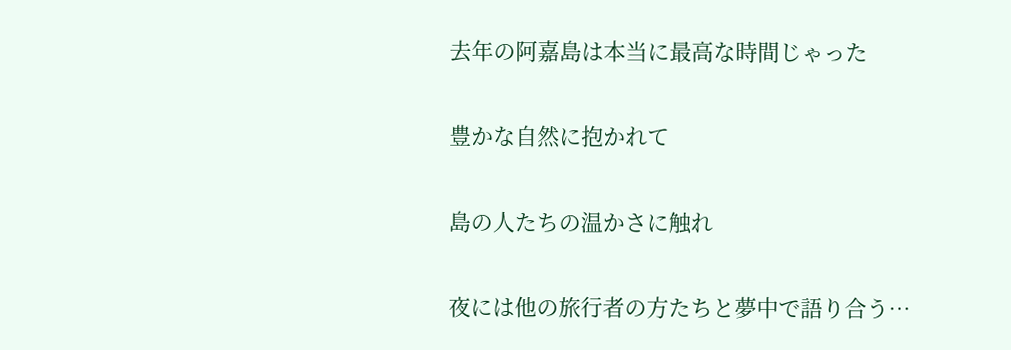去年の阿嘉島は本当に最高な時間じゃった

豊かな自然に抱かれて

島の人たちの温かさに触れ

夜には他の旅行者の方たちと夢中で語り合う…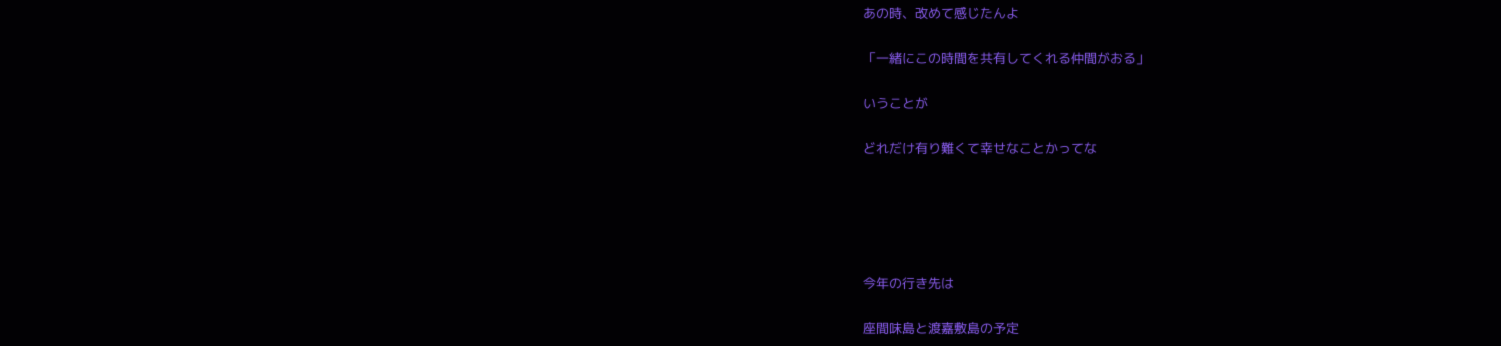あの時、改めて感じたんよ

「一緒にこの時間を共有してくれる仲間がおる」

いうことが

どれだけ有り難くて幸せなことかってな





今年の行き先は

座間味島と渡嘉敷島の予定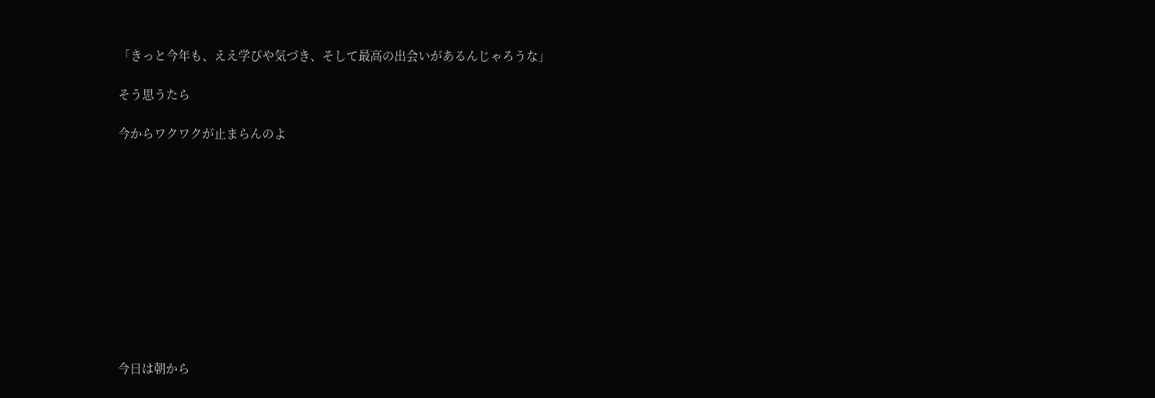「きっと今年も、ええ学びや気づき、そして最高の出会いがあるんじゃろうな」

そう思うたら

今からワクワクが止まらんのよ











今日は朝から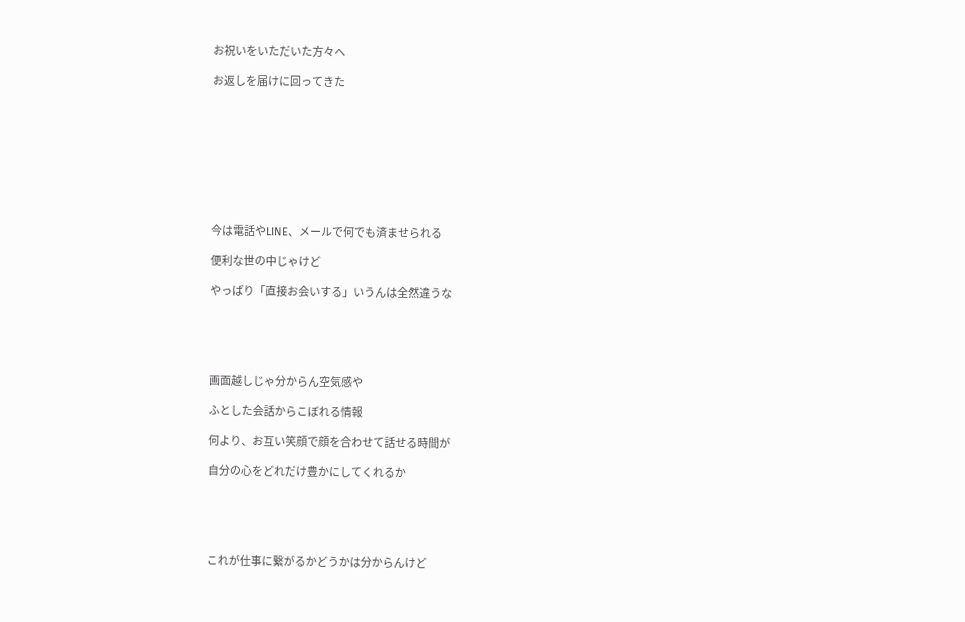お祝いをいただいた方々へ

お返しを届けに回ってきた









今は電話やLINE、メールで何でも済ませられる

便利な世の中じゃけど

やっぱり「直接お会いする」いうんは全然違うな





画面越しじゃ分からん空気感や

ふとした会話からこぼれる情報

何より、お互い笑顔で顔を合わせて話せる時間が

自分の心をどれだけ豊かにしてくれるか





これが仕事に繋がるかどうかは分からんけど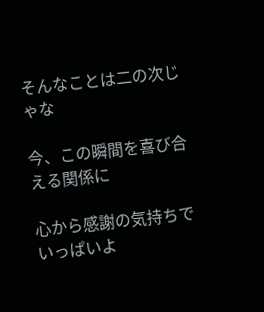そんなことは二の次じゃな

今、この瞬間を喜び合える関係に

心から感謝の気持ちでいっぱいよ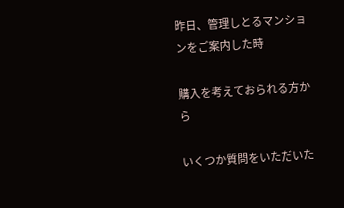昨日、管理しとるマンションをご案内した時

購入を考えておられる方から

いくつか質問をいただいた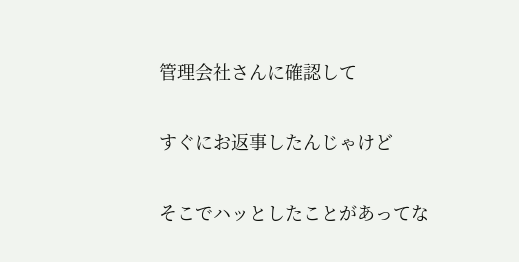管理会社さんに確認して

すぐにお返事したんじゃけど

そこでハッとしたことがあってな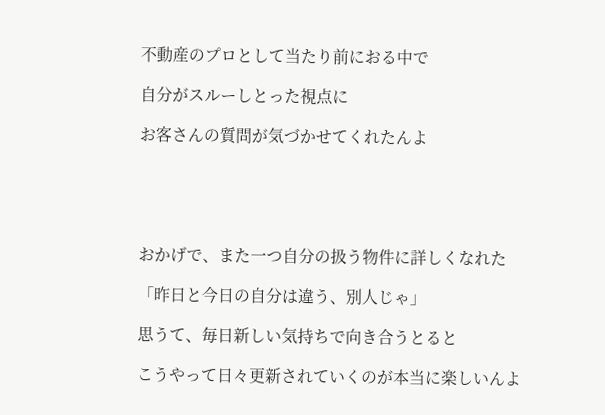不動産のプロとして当たり前におる中で

自分がスルーしとった視点に

お客さんの質問が気づかせてくれたんよ





おかげで、また一つ自分の扱う物件に詳しくなれた

「昨日と今日の自分は違う、別人じゃ」

思うて、毎日新しい気持ちで向き合うとると

こうやって日々更新されていくのが本当に楽しいんよ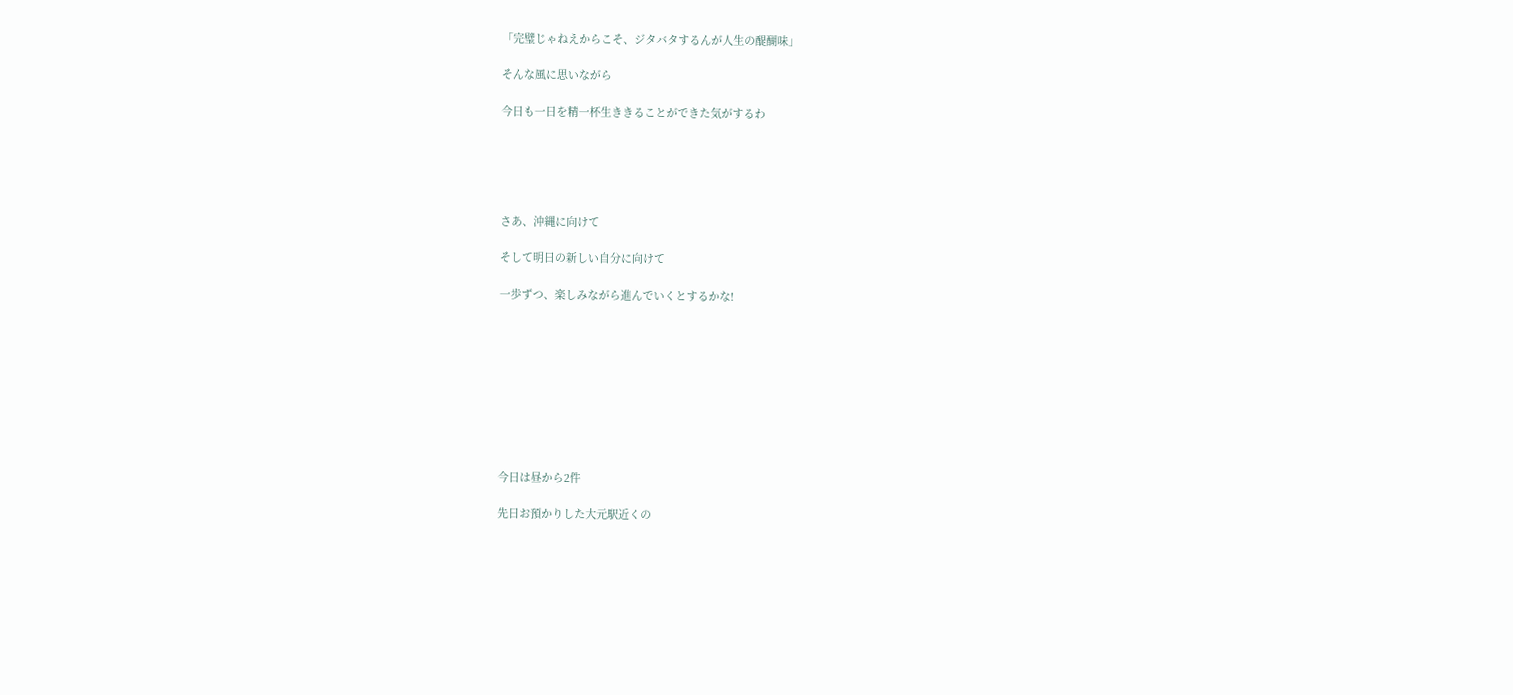「完璧じゃねえからこそ、ジタバタするんが人生の醍醐味」

そんな風に思いながら

今日も一日を精一杯生ききることができた気がするわ





さあ、沖縄に向けて

そして明日の新しい自分に向けて

一歩ずつ、楽しみながら進んでいくとするかな!









今日は昼から2件

先日お預かりした大元駅近くの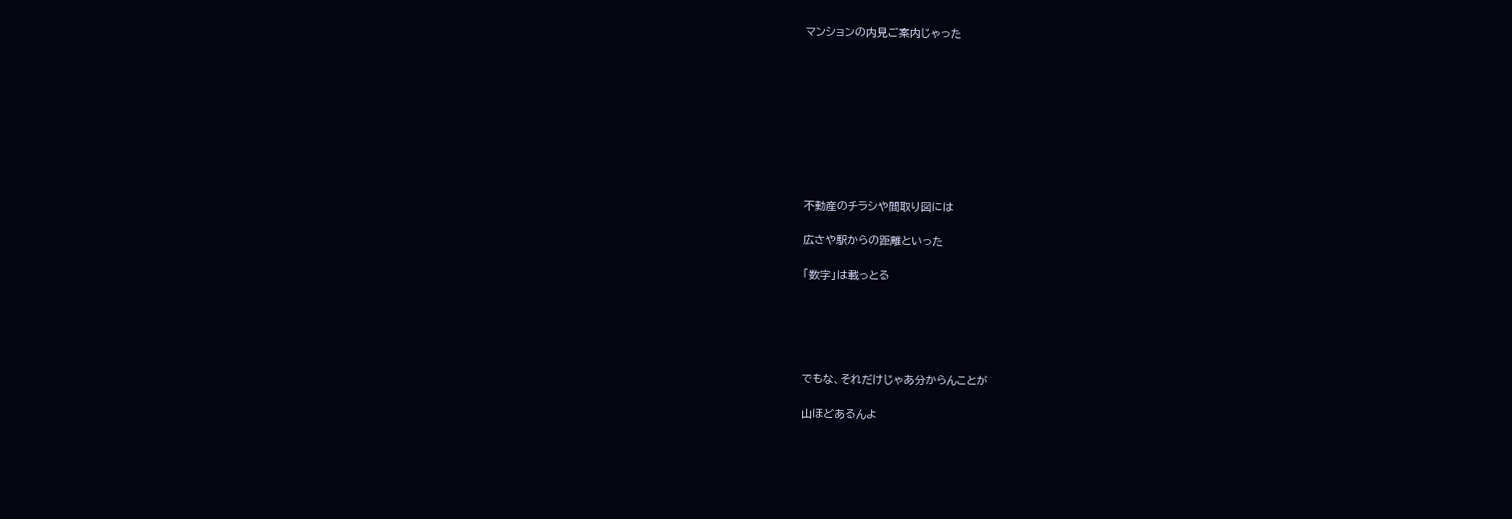マンションの内見ご案内じゃった









不動産のチラシや間取り図には

広さや駅からの距離といった

「数字」は載っとる





でもな、それだけじゃあ分からんことが

山ほどあるんよ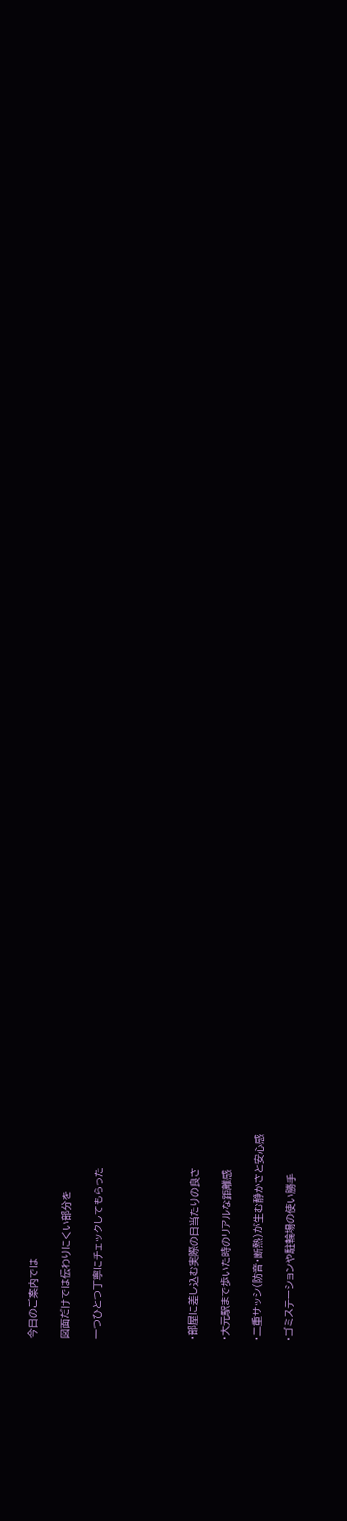今日のご案内では

図面だけでは伝わりにくい部分を

一つひとつ丁寧にチェックしてもらった





・部屋に差し込む実際の日当たりの良さ

・大元駅まで歩いた時のリアルな距離感

・二重サッシ(防音・断熱)が生む静かさと安心感

・ゴミステーションや駐輪場の使い勝手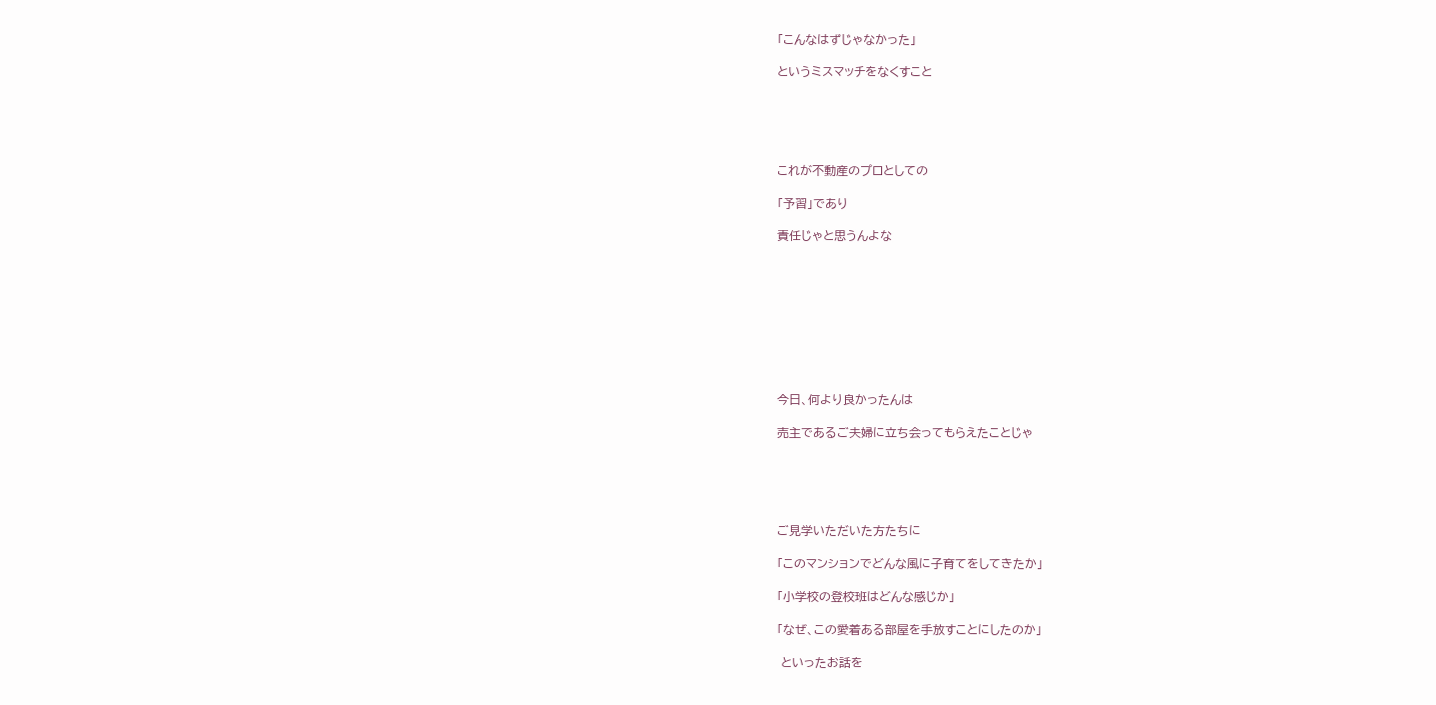「こんなはずじゃなかった」

というミスマッチをなくすこと





これが不動産のプロとしての

「予習」であり

責任じゃと思うんよな









今日、何より良かったんは

売主であるご夫婦に立ち会ってもらえたことじゃ





ご見学いただいた方たちに

「このマンションでどんな風に子育てをしてきたか」

「小学校の登校班はどんな感じか」

「なぜ、この愛着ある部屋を手放すことにしたのか」

 といったお話を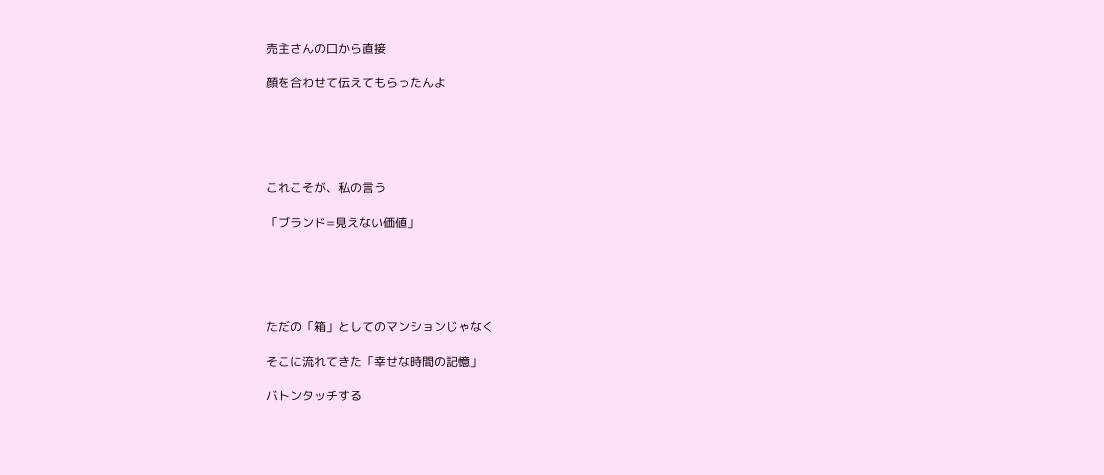売主さんの口から直接

顔を合わせて伝えてもらったんよ





これこそが、私の言う

「ブランド=見えない価値」





ただの「箱」としてのマンションじゃなく

そこに流れてきた「幸せな時間の記憶」

バトンタッチする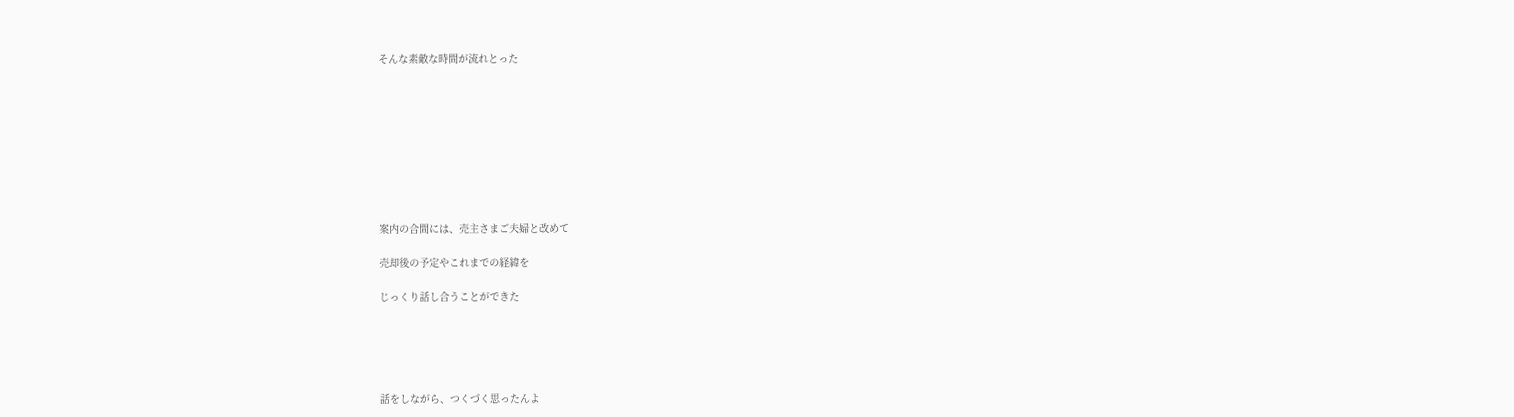そんな素敵な時間が流れとった









案内の合間には、売主さまご夫婦と改めて

売却後の予定やこれまでの経緯を

じっくり話し合うことができた





話をしながら、つくづく思ったんよ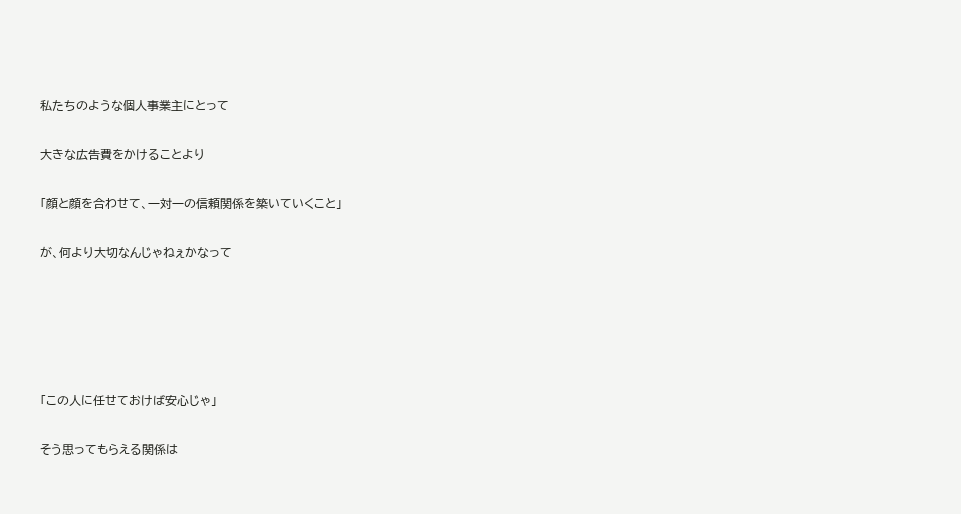私たちのような個人事業主にとって

大きな広告費をかけることより

「顔と顔を合わせて、一対一の信頼関係を築いていくこと」

が、何より大切なんじゃねぇかなって





「この人に任せておけば安心じゃ」

そう思ってもらえる関係は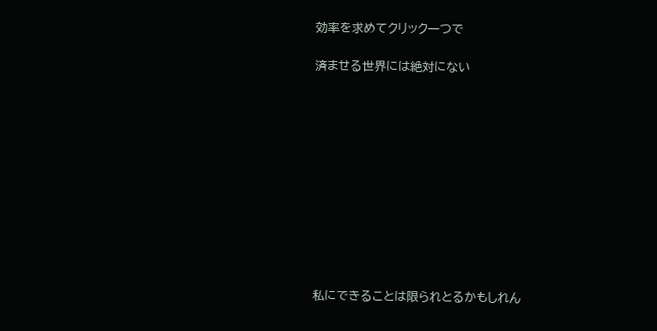効率を求めてクリック一つで

済ませる世界には絶対にない











私にできることは限られとるかもしれん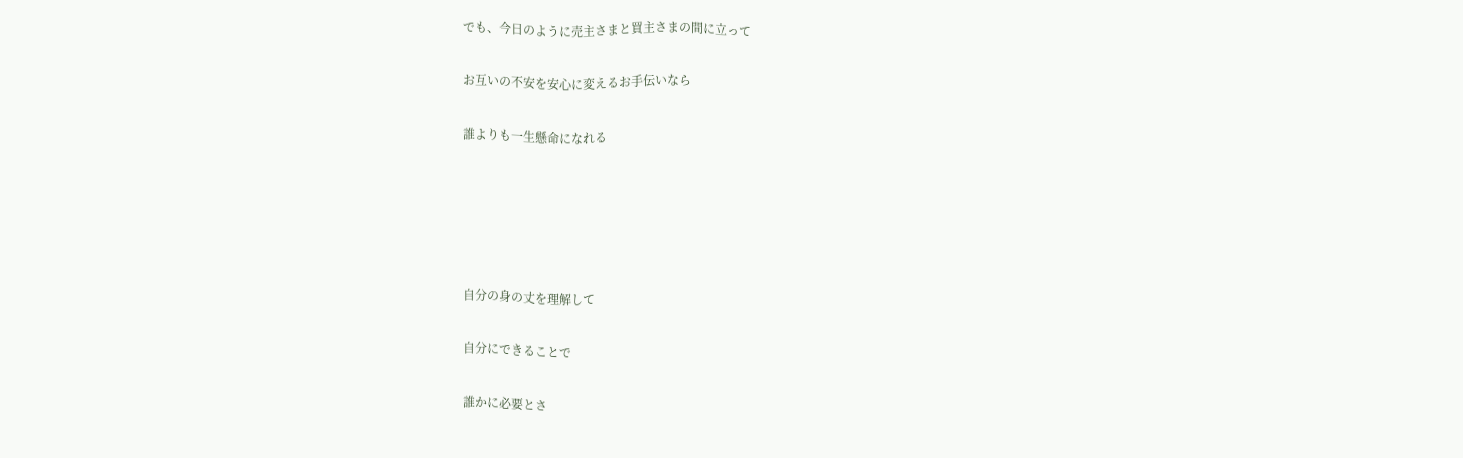でも、今日のように売主さまと買主さまの間に立って

お互いの不安を安心に変えるお手伝いなら

誰よりも一生懸命になれる





自分の身の丈を理解して

自分にできることで

誰かに必要とさ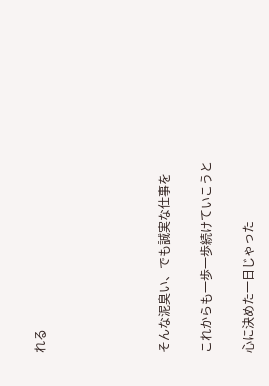れる





そんな泥臭い、でも誠実な仕事を

これからも一歩一歩続けていこうと

心に決めた一日じゃった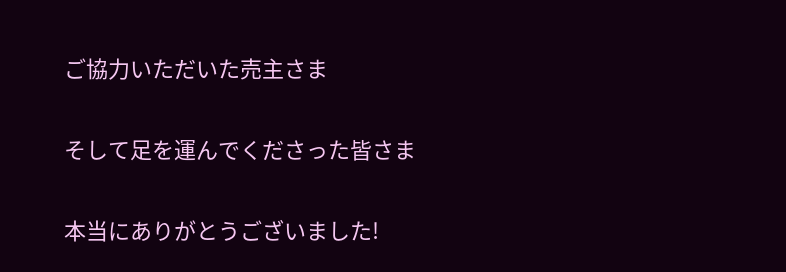ご協力いただいた売主さま

そして足を運んでくださった皆さま

本当にありがとうございました!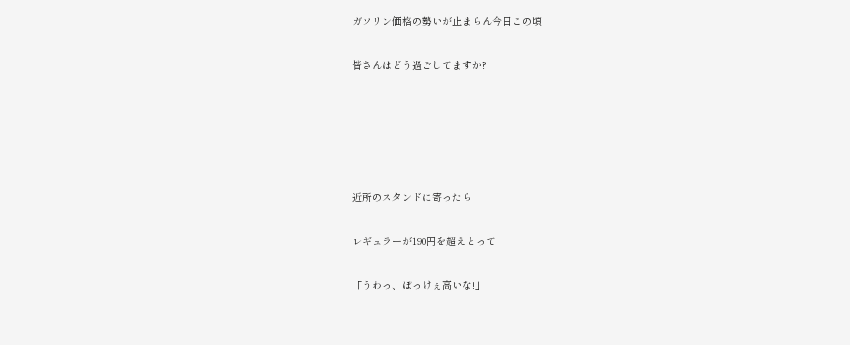ガソリン価格の勢いが止まらん今日この頃

皆さんはどう過ごしてますか?





近所のスタンドに寄ったら

レギュラーが190円を超えとって

「うわっ、ぼっけぇ高いな!」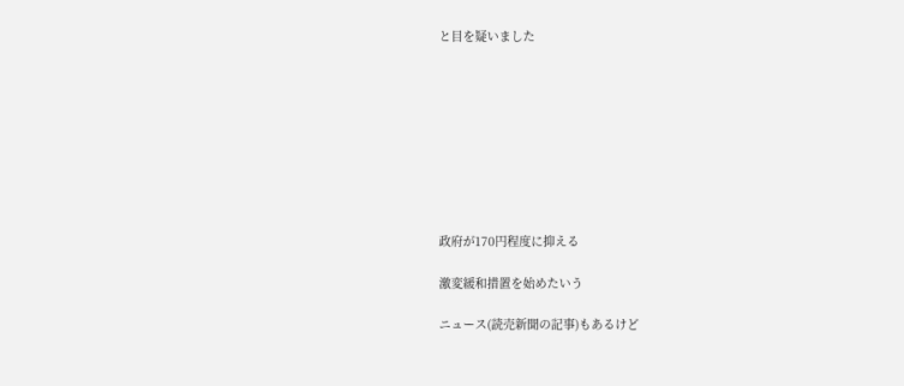と目を疑いました









政府が170円程度に抑える

激変緩和措置を始めたいう

ニュース(読売新聞の記事)もあるけど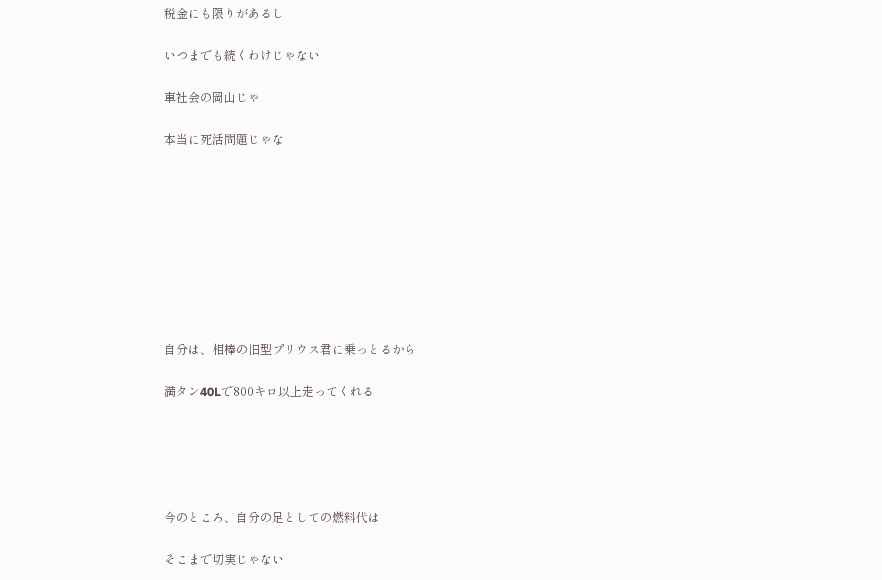税金にも限りがあるし

いつまでも続くわけじゃない

車社会の岡山じゃ

本当に死活問題じゃな









自分は、相棒の旧型プリウス君に乗っとるから

満タン40Lで800キロ以上走ってくれる





今のところ、自分の足としての燃料代は

そこまで切実じゃない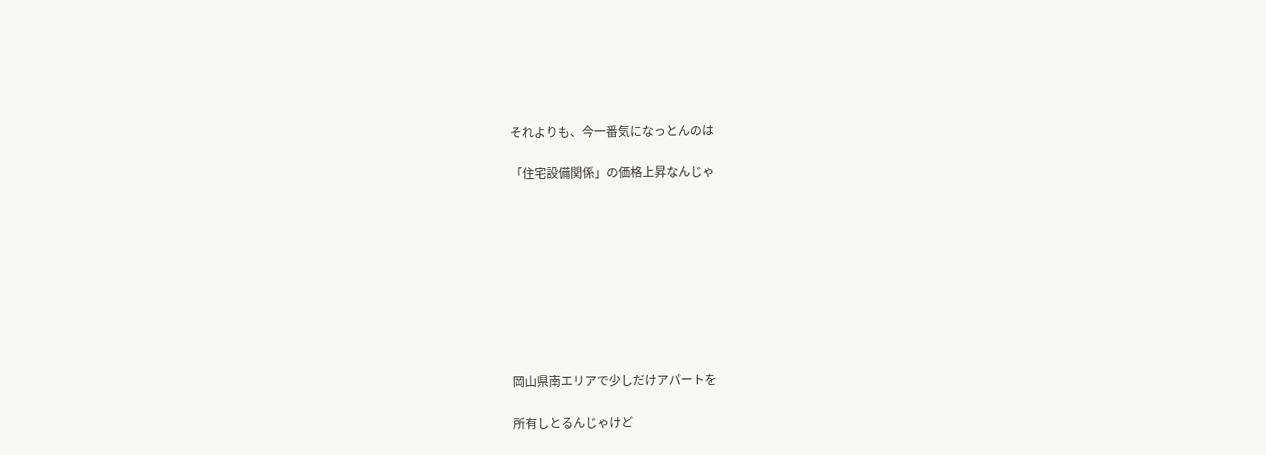それよりも、今一番気になっとんのは

「住宅設備関係」の価格上昇なんじゃ









岡山県南エリアで少しだけアパートを

所有しとるんじゃけど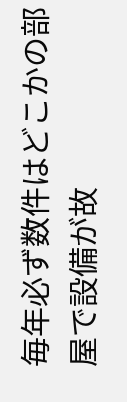毎年必ず数件はどこかの部屋で設備が故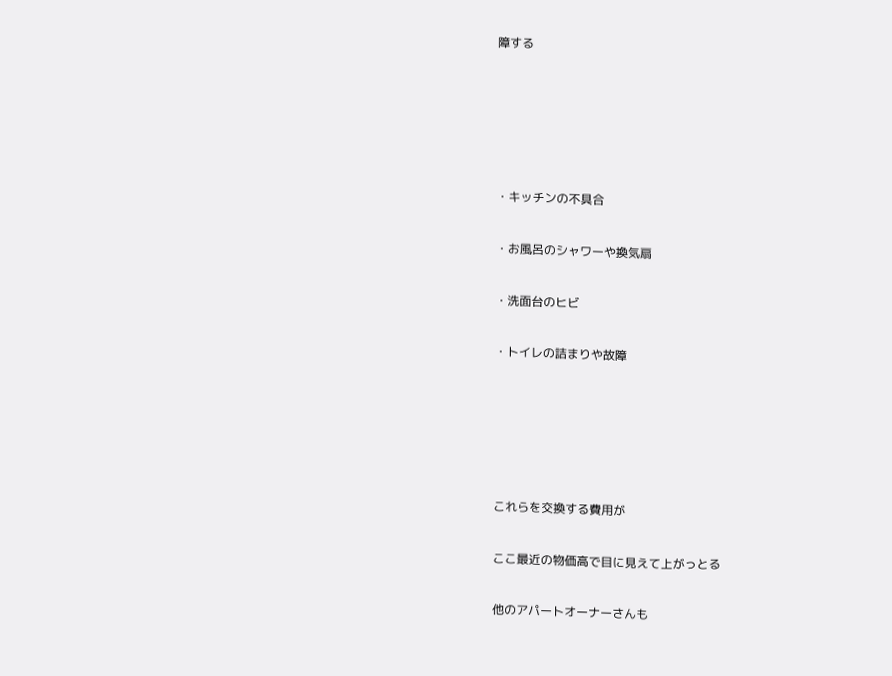障する





・キッチンの不具合

・お風呂のシャワーや換気扇

・洗面台のヒビ

・トイレの詰まりや故障





これらを交換する費用が

ここ最近の物価高で目に見えて上がっとる

他のアパートオーナーさんも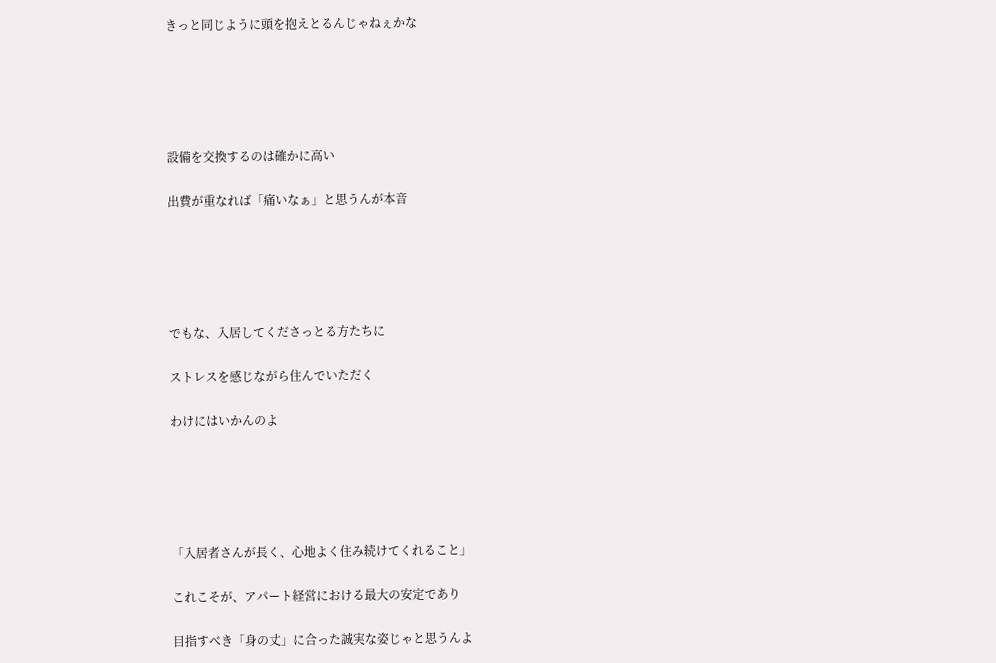きっと同じように頭を抱えとるんじゃねぇかな





設備を交換するのは確かに高い

出費が重なれば「痛いなぁ」と思うんが本音





でもな、入居してくださっとる方たちに

ストレスを感じながら住んでいただく

わけにはいかんのよ





「入居者さんが長く、心地よく住み続けてくれること」

これこそが、アパート経営における最大の安定であり

目指すべき「身の丈」に合った誠実な姿じゃと思うんよ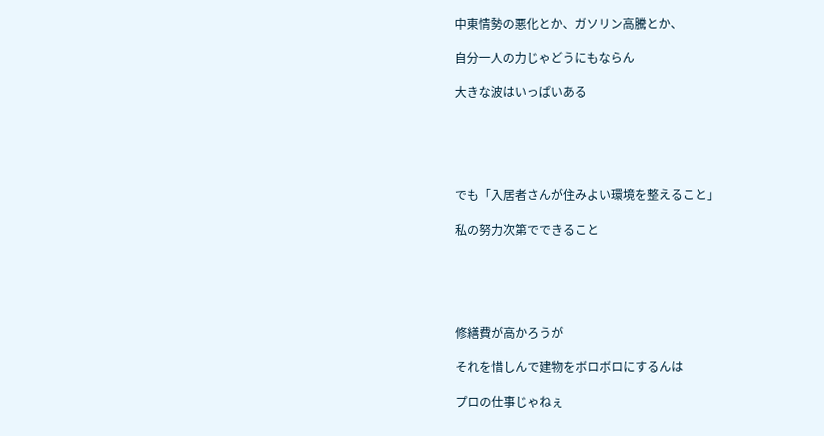中東情勢の悪化とか、ガソリン高騰とか、

自分一人の力じゃどうにもならん

大きな波はいっぱいある





でも「入居者さんが住みよい環境を整えること」

私の努力次第でできること





修繕費が高かろうが

それを惜しんで建物をボロボロにするんは

プロの仕事じゃねぇ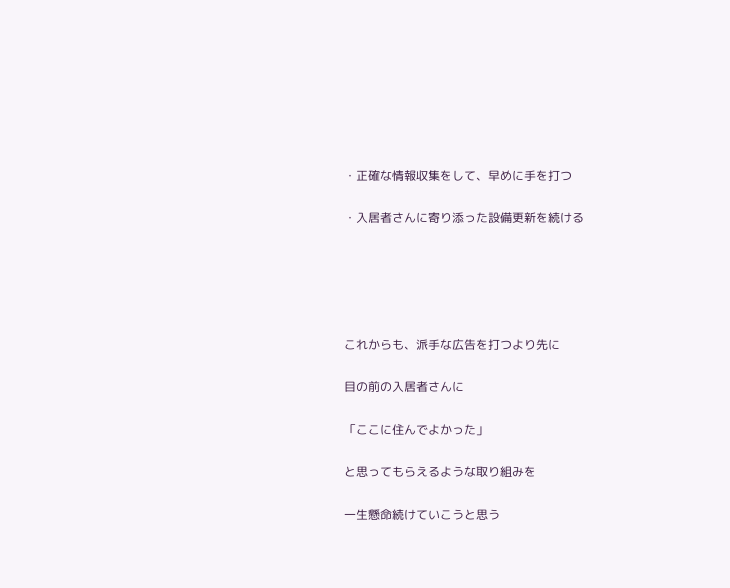・正確な情報収集をして、早めに手を打つ

・入居者さんに寄り添った設備更新を続ける





これからも、派手な広告を打つより先に

目の前の入居者さんに

「ここに住んでよかった」

と思ってもらえるような取り組みを

一生懸命続けていこうと思う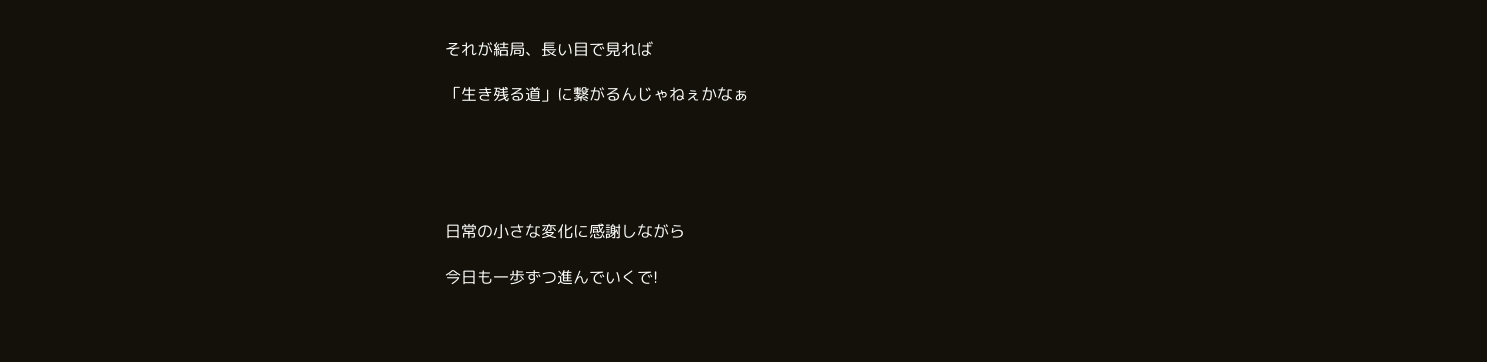それが結局、長い目で見れば

「生き残る道」に繋がるんじゃねぇかなぁ





日常の小さな変化に感謝しながら

今日も一歩ずつ進んでいくで!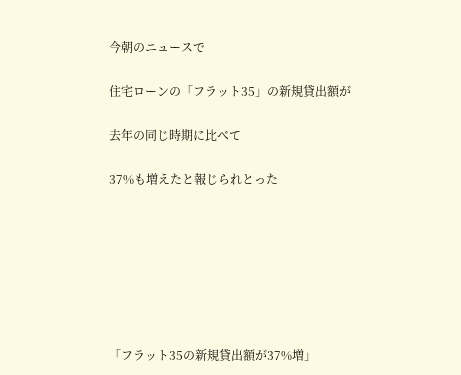今朝のニュースで

住宅ローンの「フラット35」の新規貸出額が

去年の同じ時期に比べて

37%も増えたと報じられとった







「フラット35の新規貸出額が37%増」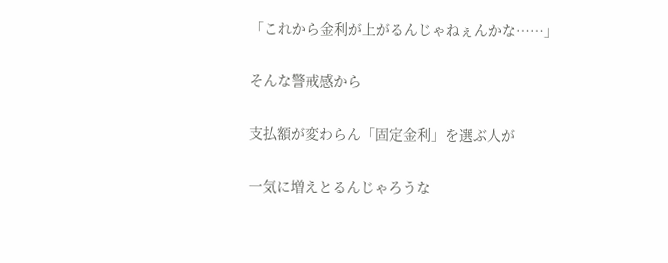「これから金利が上がるんじゃねぇんかな……」

そんな警戒感から

支払額が変わらん「固定金利」を選ぶ人が

一気に増えとるんじゃろうな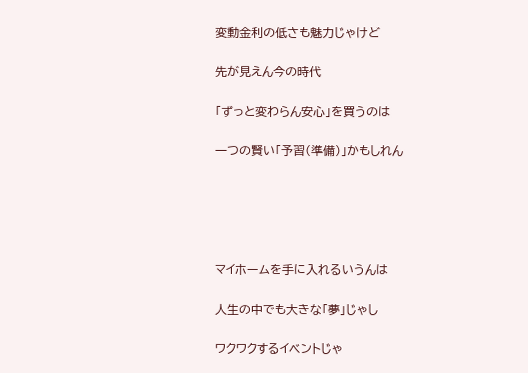変動金利の低さも魅力じゃけど

先が見えん今の時代

「ずっと変わらん安心」を買うのは

一つの賢い「予習(準備)」かもしれん





マイホームを手に入れるいうんは

人生の中でも大きな「夢」じゃし

ワクワクするイベントじゃ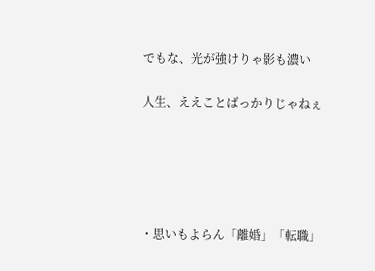でもな、光が強けりゃ影も濃い

人生、ええことばっかりじゃねぇ





・思いもよらん「離婚」「転職」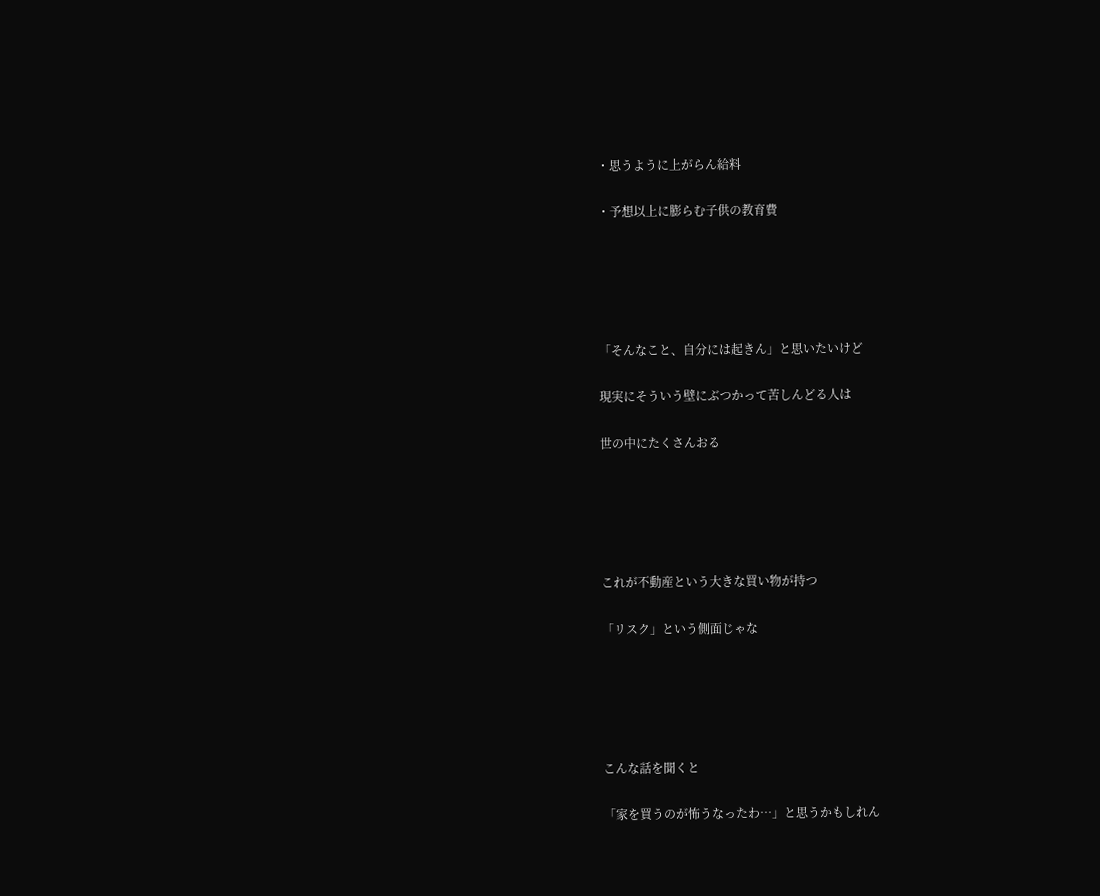・思うように上がらん給料

・予想以上に膨らむ子供の教育費





「そんなこと、自分には起きん」と思いたいけど

現実にそういう壁にぶつかって苦しんどる人は

世の中にたくさんおる





これが不動産という大きな買い物が持つ

「リスク」という側面じゃな





こんな話を聞くと

「家を買うのが怖うなったわ…」と思うかもしれん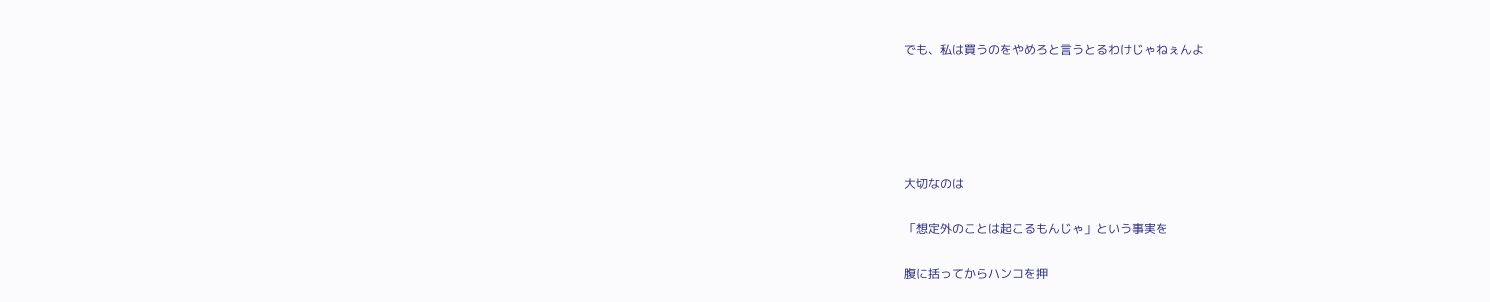でも、私は買うのをやめろと言うとるわけじゃねぇんよ





大切なのは

「想定外のことは起こるもんじゃ」という事実を

腹に括ってからハンコを押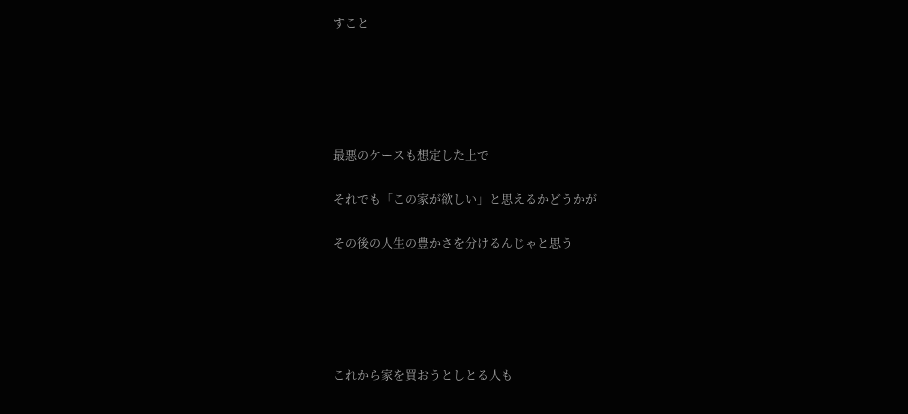すこと





最悪のケースも想定した上で

それでも「この家が欲しい」と思えるかどうかが

その後の人生の豊かさを分けるんじゃと思う





これから家を買おうとしとる人も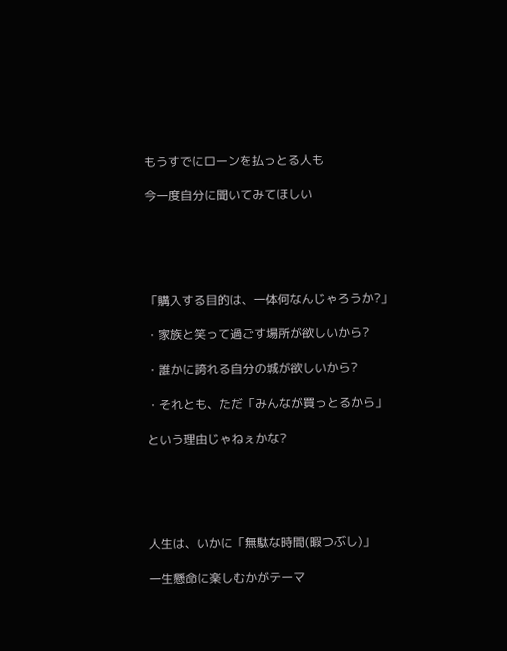もうすでにローンを払っとる人も

今一度自分に聞いてみてほしい





「購入する目的は、一体何なんじゃろうか?」

・家族と笑って過ごす場所が欲しいから?

・誰かに誇れる自分の城が欲しいから?

・それとも、ただ「みんなが買っとるから」

という理由じゃねぇかな?





人生は、いかに「無駄な時間(暇つぶし)」

一生懸命に楽しむかがテーマ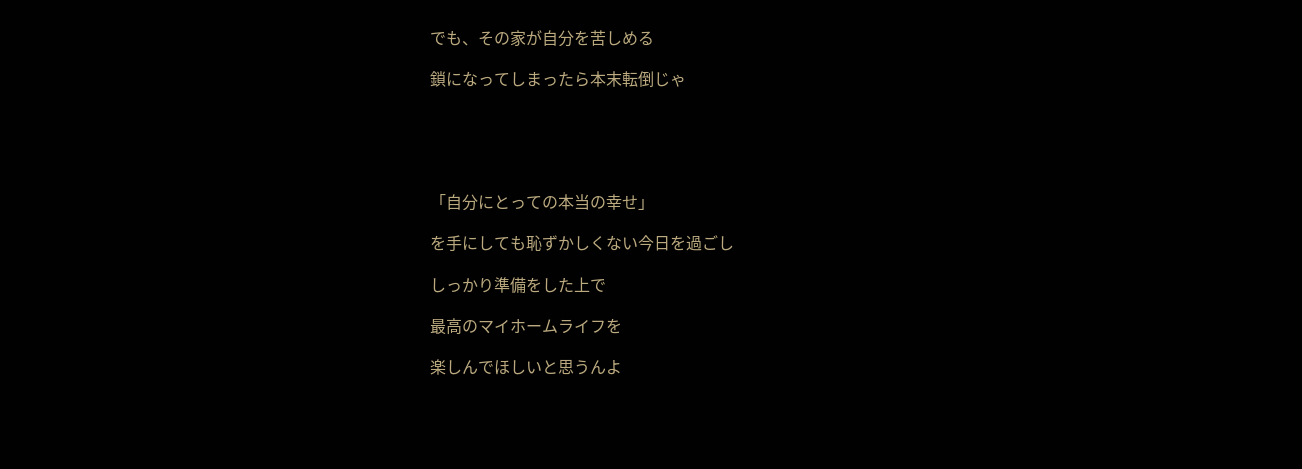でも、その家が自分を苦しめる

鎖になってしまったら本末転倒じゃ





「自分にとっての本当の幸せ」

を手にしても恥ずかしくない今日を過ごし

しっかり準備をした上で

最高のマイホームライフを

楽しんでほしいと思うんよ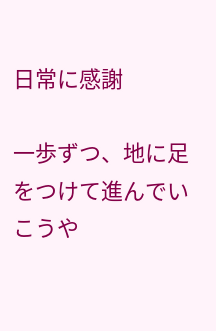日常に感謝

一歩ずつ、地に足をつけて進んでいこうや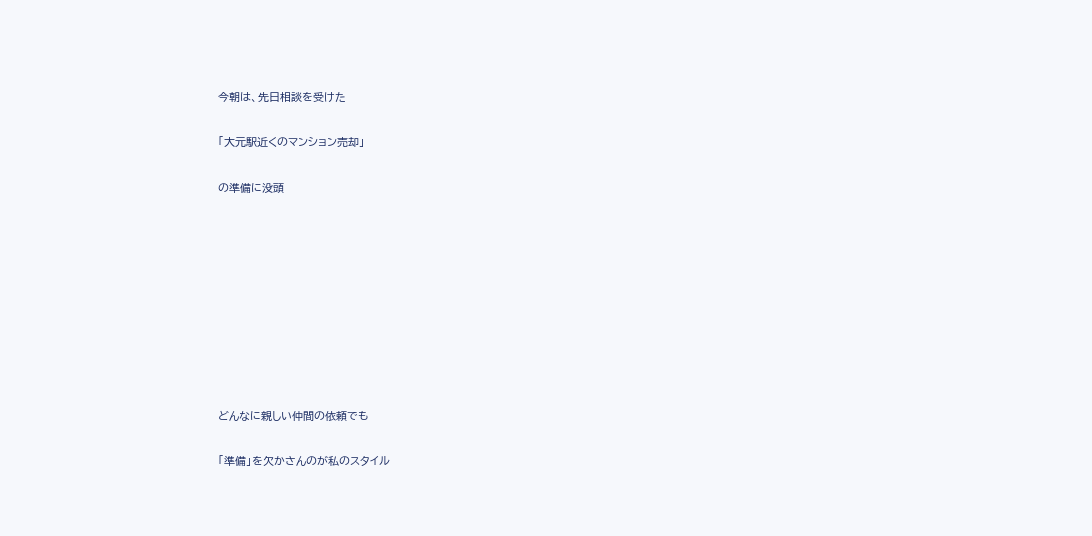今朝は、先日相談を受けた

「大元駅近くのマンション売却」

の準備に没頭









どんなに親しい仲間の依頼でも

「準備」を欠かさんのが私のスタイル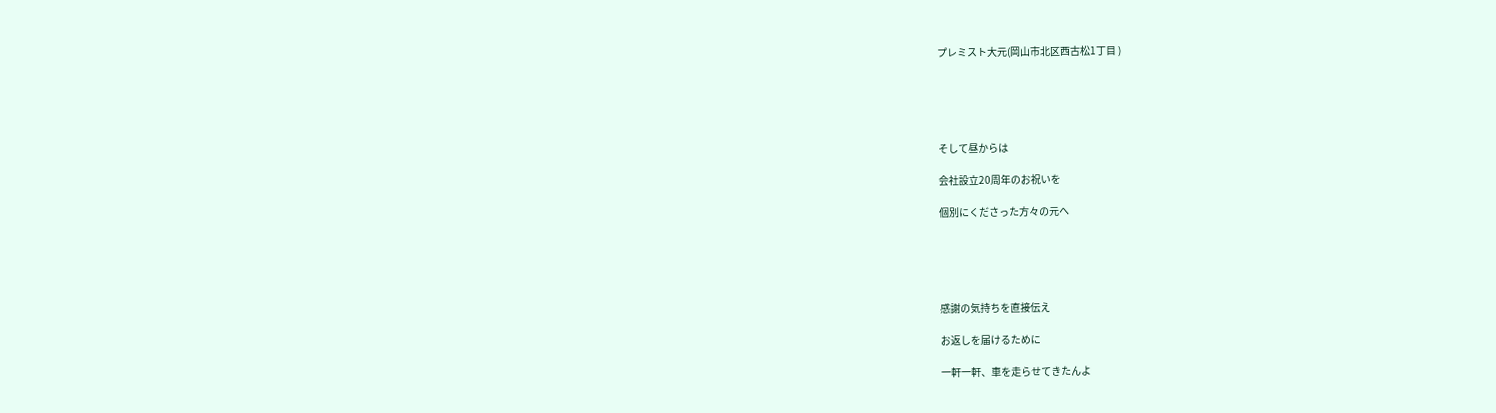プレミスト大元(岡山市北区西古松1丁目 )





そして昼からは

会社設立20周年のお祝いを

個別にくださった方々の元へ





感謝の気持ちを直接伝え

お返しを届けるために

一軒一軒、車を走らせてきたんよ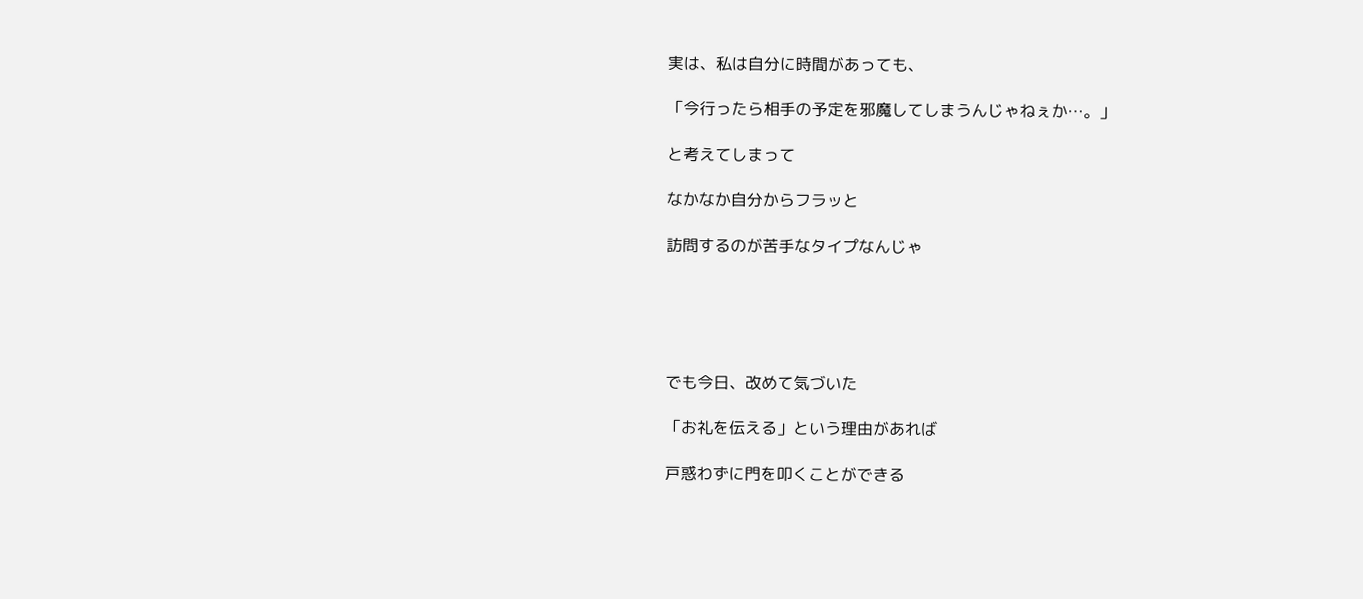実は、私は自分に時間があっても、

「今行ったら相手の予定を邪魔してしまうんじゃねぇか…。」

と考えてしまって

なかなか自分からフラッと

訪問するのが苦手なタイプなんじゃ





でも今日、改めて気づいた

「お礼を伝える」という理由があれば

戸惑わずに門を叩くことができる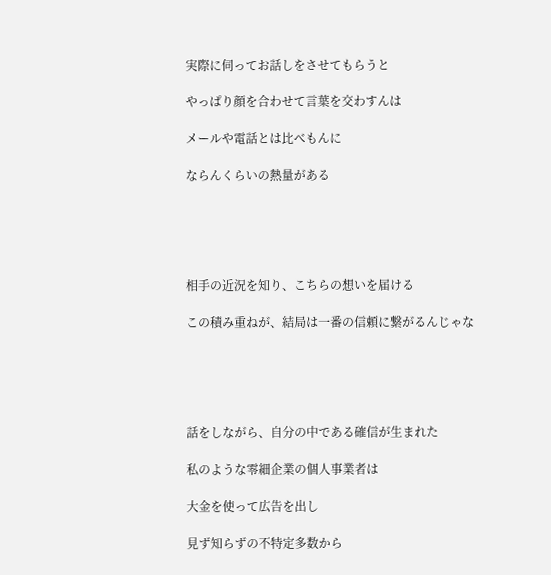実際に伺ってお話しをさせてもらうと

やっぱり顔を合わせて言葉を交わすんは

メールや電話とは比べもんに

ならんくらいの熱量がある





相手の近況を知り、こちらの想いを届ける

この積み重ねが、結局は一番の信頼に繋がるんじゃな





話をしながら、自分の中である確信が生まれた

私のような零細企業の個人事業者は

大金を使って広告を出し

見ず知らずの不特定多数から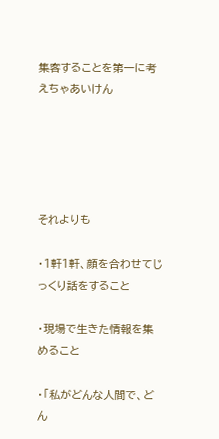集客することを第一に考えちゃあいけん





それよりも

・1軒1軒、顔を合わせてじっくり話をすること

・現場で生きた情報を集めること

・「私がどんな人間で、どん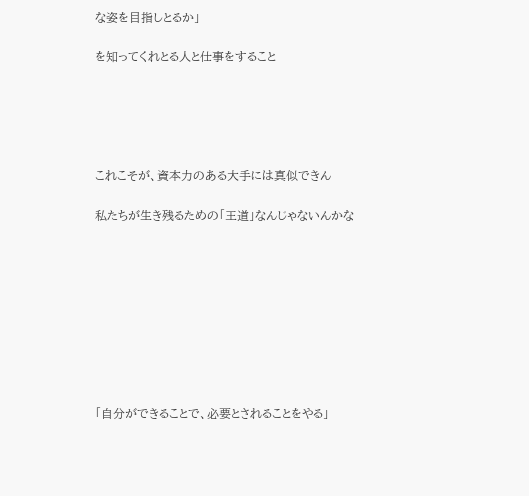な姿を目指しとるか」

を知ってくれとる人と仕事をすること





これこそが、資本力のある大手には真似できん

私たちが生き残るための「王道」なんじゃないんかな









「自分ができることで、必要とされることをやる」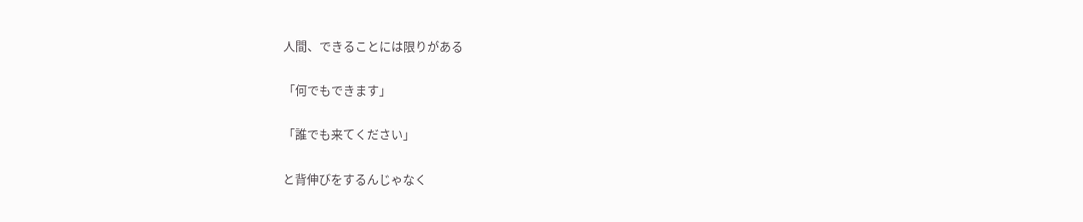人間、できることには限りがある

「何でもできます」

「誰でも来てください」

と背伸びをするんじゃなく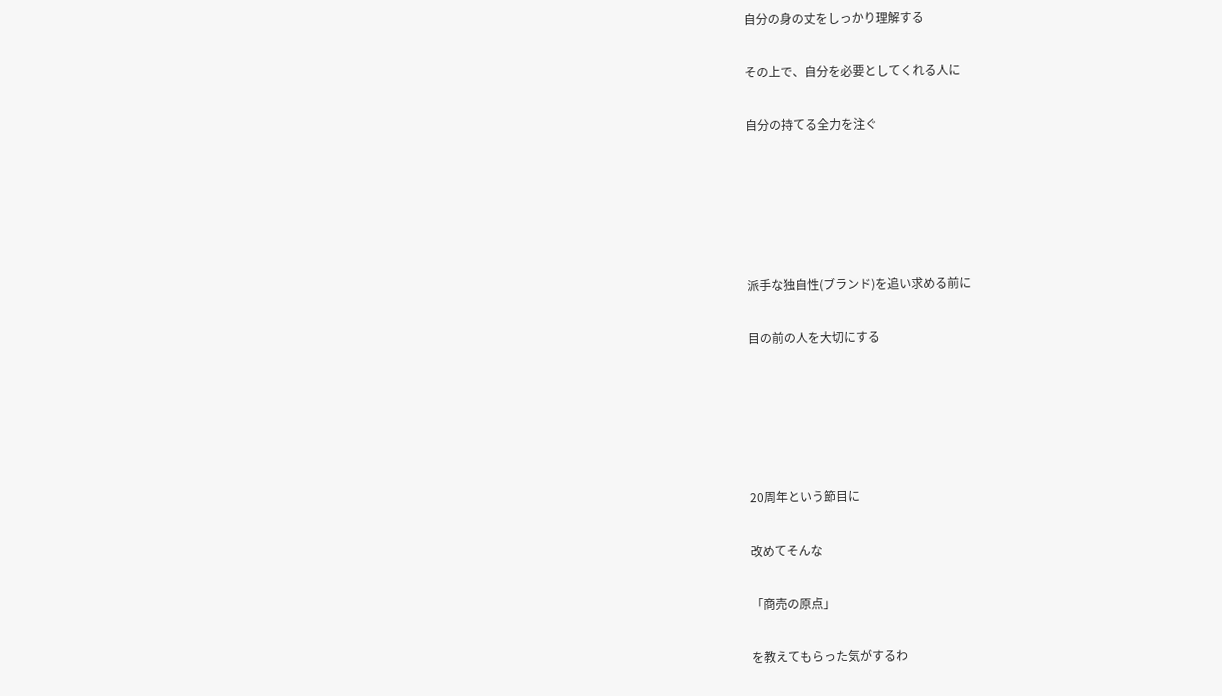自分の身の丈をしっかり理解する

その上で、自分を必要としてくれる人に

自分の持てる全力を注ぐ





派手な独自性(ブランド)を追い求める前に

目の前の人を大切にする





20周年という節目に

改めてそんな

「商売の原点」

を教えてもらった気がするわ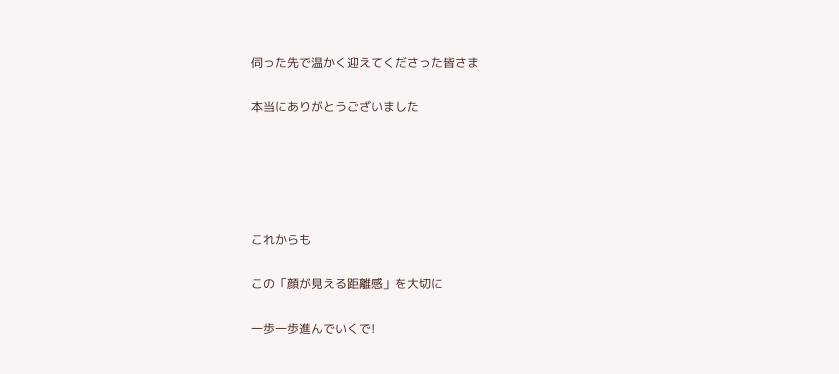伺った先で温かく迎えてくださった皆さま

本当にありがとうございました





これからも

この「顔が見える距離感」を大切に

一歩一歩進んでいくで!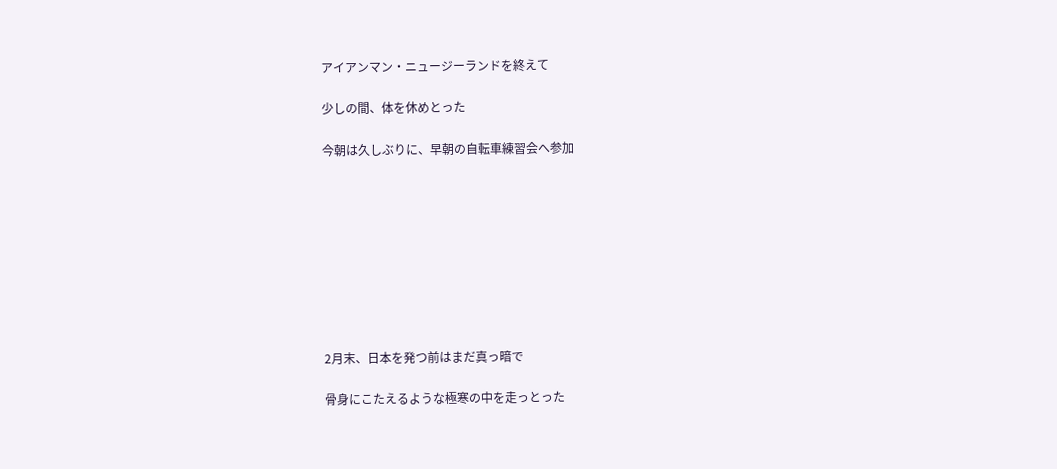アイアンマン・ニュージーランドを終えて

少しの間、体を休めとった

今朝は久しぶりに、早朝の自転車練習会へ参加









2月末、日本を発つ前はまだ真っ暗で

骨身にこたえるような極寒の中を走っとった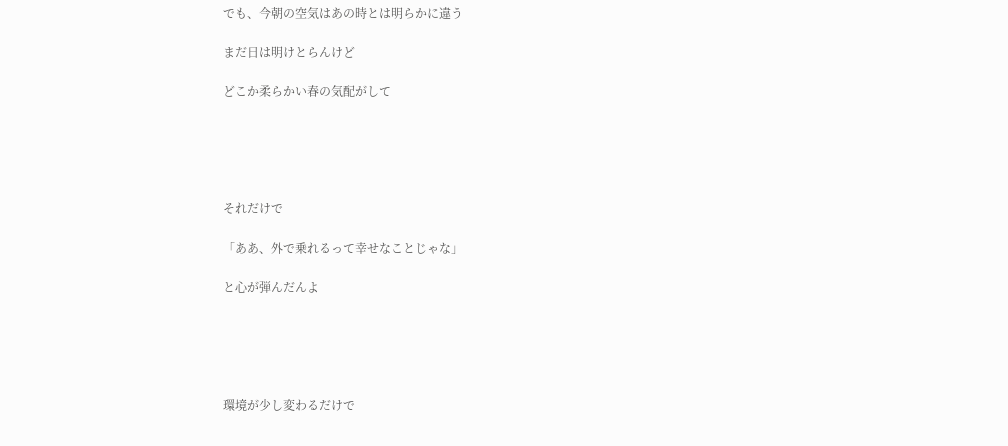でも、今朝の空気はあの時とは明らかに違う

まだ日は明けとらんけど

どこか柔らかい春の気配がして





それだけで

「ああ、外で乗れるって幸せなことじゃな」

と心が弾んだんよ





環境が少し変わるだけで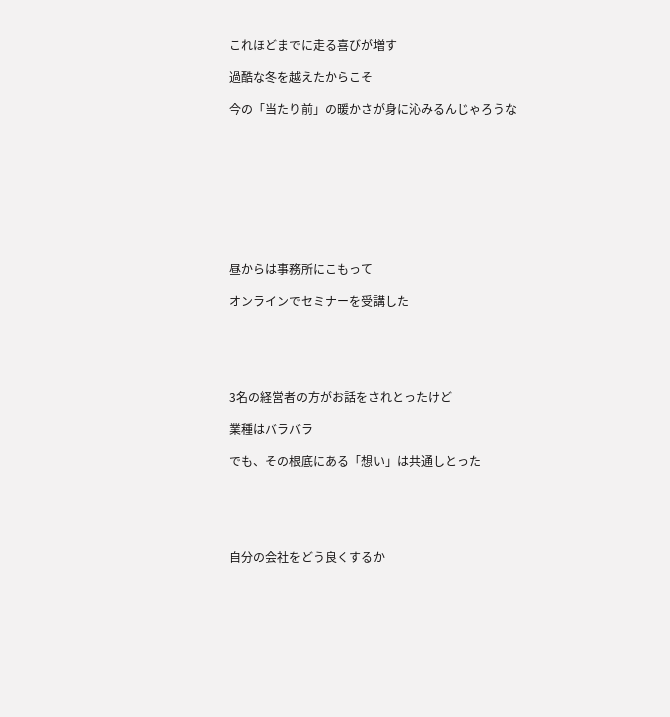これほどまでに走る喜びが増す

過酷な冬を越えたからこそ

今の「当たり前」の暖かさが身に沁みるんじゃろうな









昼からは事務所にこもって

オンラインでセミナーを受講した





3名の経営者の方がお話をされとったけど

業種はバラバラ

でも、その根底にある「想い」は共通しとった





自分の会社をどう良くするか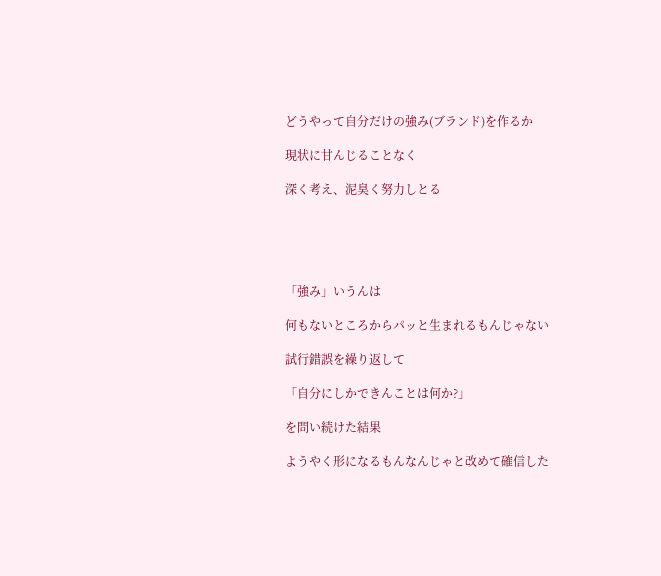どうやって自分だけの強み(ブランド)を作るか

現状に甘んじることなく

深く考え、泥臭く努力しとる





「強み」いうんは

何もないところからパッと生まれるもんじゃない

試行錯誤を繰り返して

「自分にしかできんことは何か?」

を問い続けた結果

ようやく形になるもんなんじゃと改めて確信した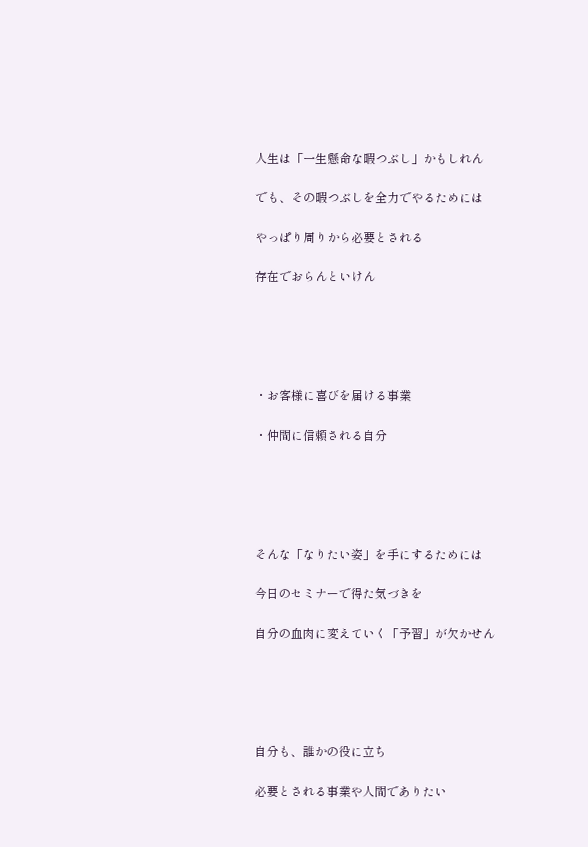人生は「一生懸命な暇つぶし」かもしれん

でも、その暇つぶしを全力でやるためには

やっぱり周りから必要とされる

存在でおらんといけん





・お客様に喜びを届ける事業

・仲間に信頼される自分





そんな「なりたい姿」を手にするためには

今日のセミナーで得た気づきを

自分の血肉に変えていく「予習」が欠かせん





自分も、誰かの役に立ち

必要とされる事業や人間でありたい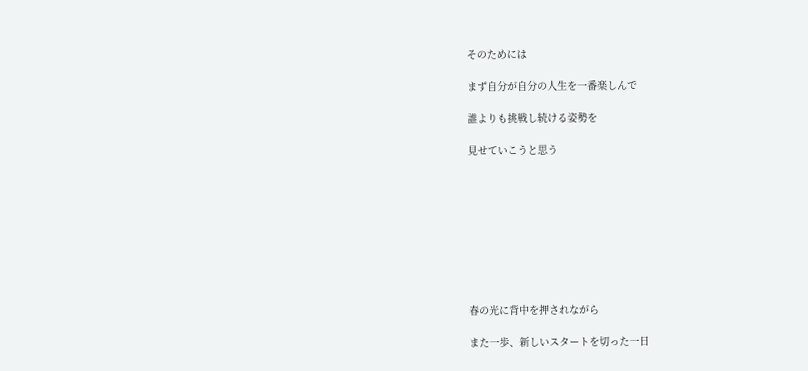そのためには

まず自分が自分の人生を一番楽しんで

誰よりも挑戦し続ける姿勢を

見せていこうと思う









春の光に背中を押されながら

また一歩、新しいスタートを切った一日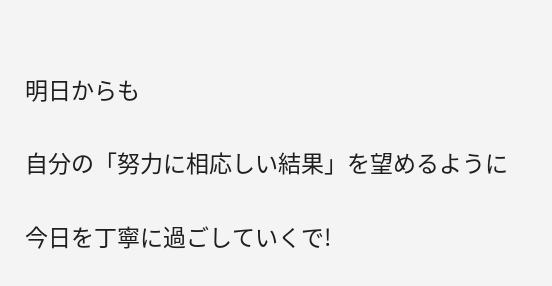明日からも

自分の「努力に相応しい結果」を望めるように

今日を丁寧に過ごしていくで!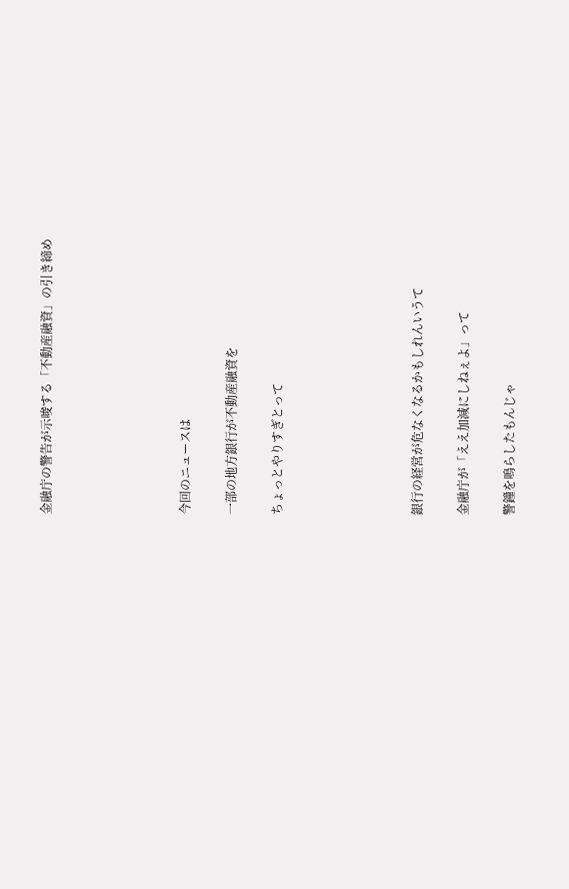金融庁の警告が示唆する「不動産融資」の引き締め





今回のニュースは

一部の地方銀行が不動産融資を

ちょっとやりすぎとって





銀行の経営が危なくなるかもしれんいうて

金融庁が「ええ加減にしねぇよ」って

警鐘を鳴らしたもんじゃ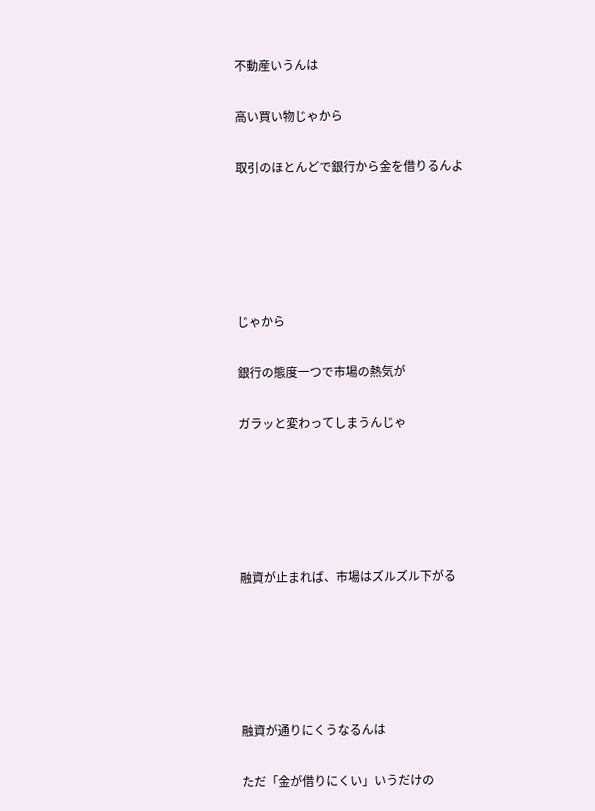不動産いうんは

高い買い物じゃから

取引のほとんどで銀行から金を借りるんよ





じゃから

銀行の態度一つで市場の熱気が

ガラッと変わってしまうんじゃ





融資が止まれば、市場はズルズル下がる





融資が通りにくうなるんは

ただ「金が借りにくい」いうだけの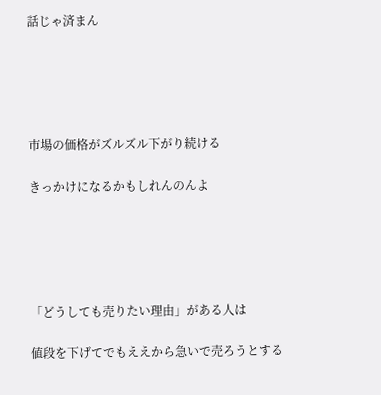話じゃ済まん





市場の価格がズルズル下がり続ける

きっかけになるかもしれんのんよ





「どうしても売りたい理由」がある人は

値段を下げてでもええから急いで売ろうとする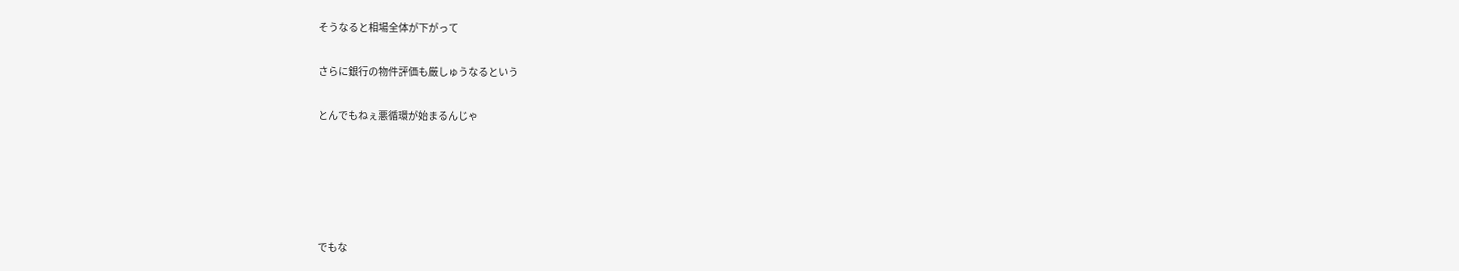そうなると相場全体が下がって

さらに銀行の物件評価も厳しゅうなるという

とんでもねぇ悪循環が始まるんじゃ





でもな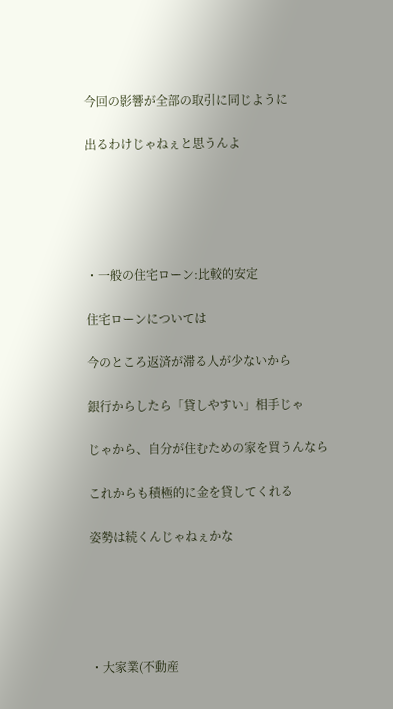今回の影響が全部の取引に同じように

出るわけじゃねぇと思うんよ





・一般の住宅ローン:比較的安定

住宅ローンについては

今のところ返済が滞る人が少ないから

銀行からしたら「貸しやすい」相手じゃ

じゃから、自分が住むための家を買うんなら

これからも積極的に金を貸してくれる

姿勢は続くんじゃねぇかな





・大家業(不動産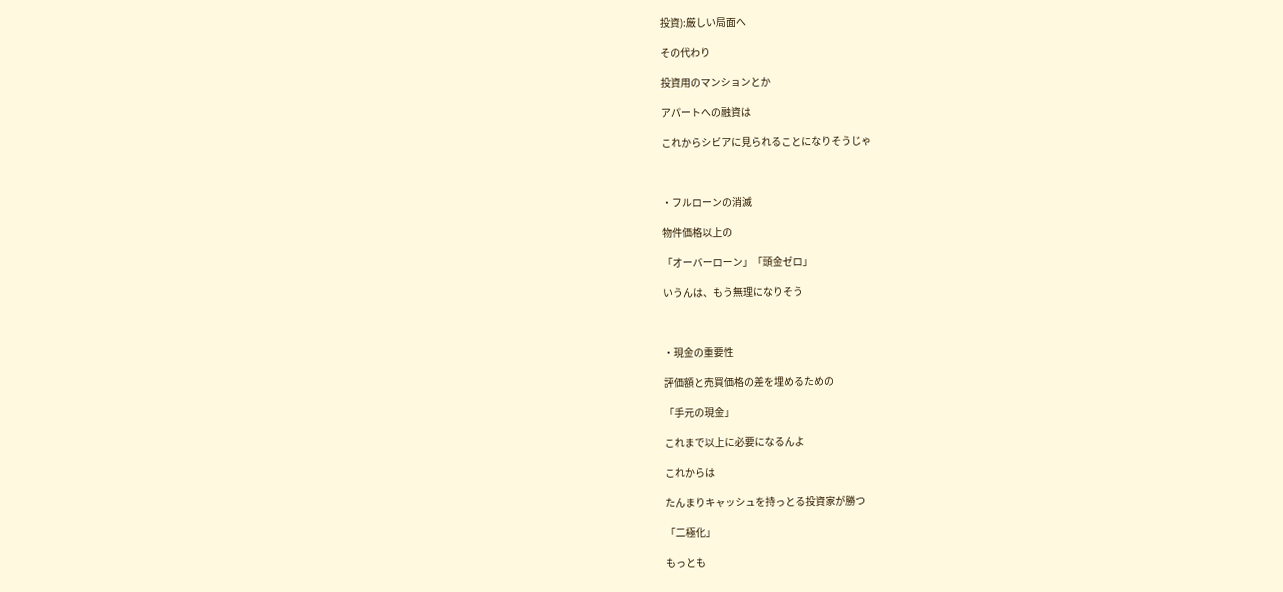投資):厳しい局面へ

その代わり

投資用のマンションとか

アパートへの融資は

これからシビアに見られることになりそうじゃ



・フルローンの消滅

物件価格以上の

「オーバーローン」「頭金ゼロ」

いうんは、もう無理になりそう



・現金の重要性

評価額と売買価格の差を埋めるための

「手元の現金」

これまで以上に必要になるんよ

これからは

たんまりキャッシュを持っとる投資家が勝つ

「二極化」

もっとも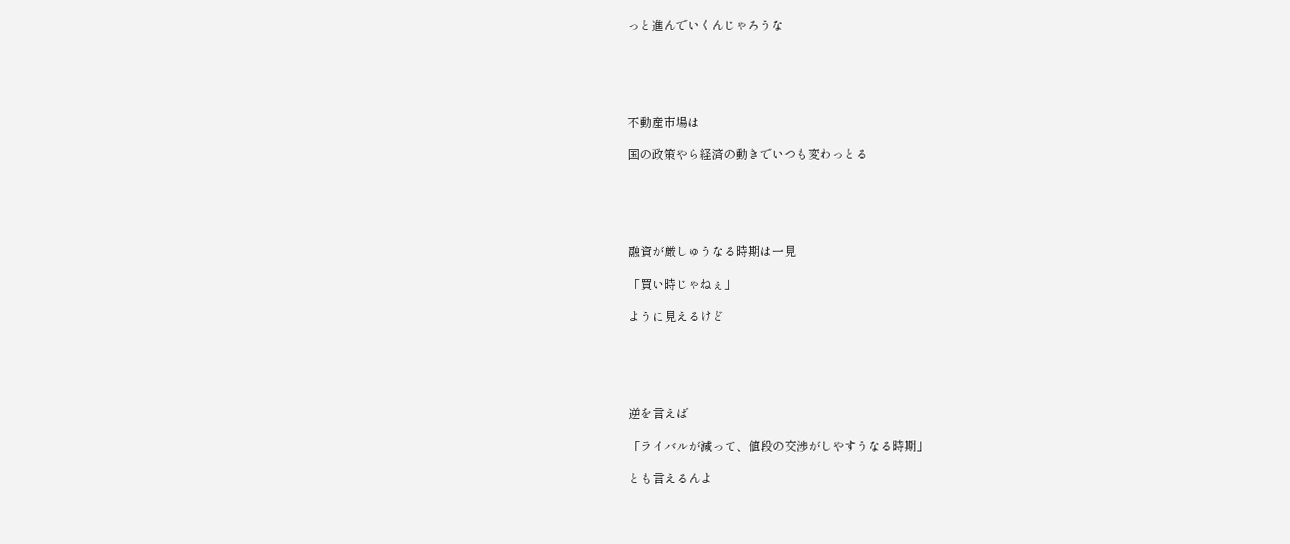っと進んでいくんじゃろうな





不動産市場は

国の政策やら経済の動きでいつも変わっとる





融資が厳しゅうなる時期は一見

「買い時じゃねぇ」

ように見えるけど





逆を言えば

「ライバルが減って、値段の交渉がしやすうなる時期」

とも言えるんよ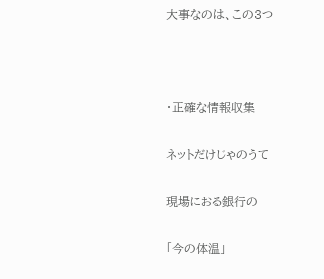大事なのは、この3つ



・正確な情報収集

ネットだけじゃのうて

現場におる銀行の

「今の体温」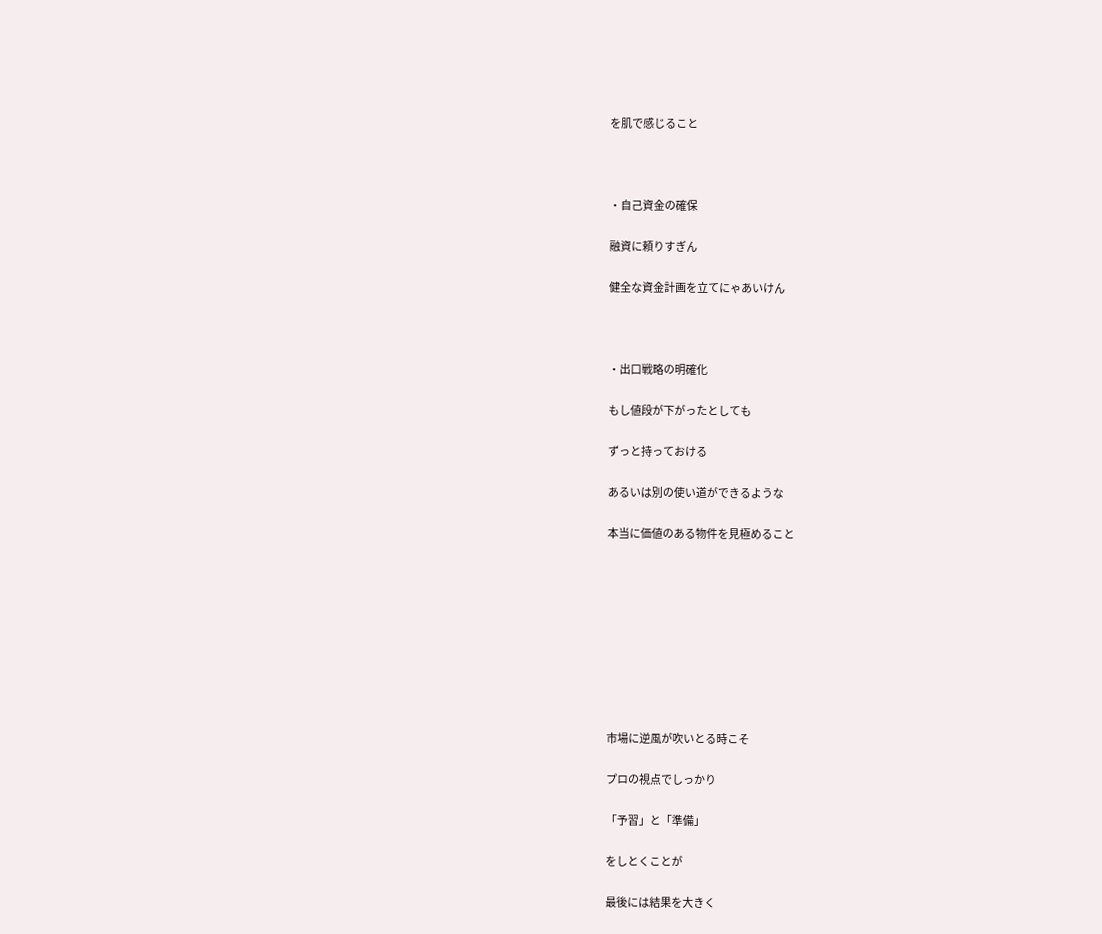を肌で感じること



・自己資金の確保

融資に頼りすぎん

健全な資金計画を立てにゃあいけん



・出口戦略の明確化

もし値段が下がったとしても

ずっと持っておける

あるいは別の使い道ができるような

本当に価値のある物件を見極めること









市場に逆風が吹いとる時こそ

プロの視点でしっかり

「予習」と「準備」

をしとくことが

最後には結果を大きく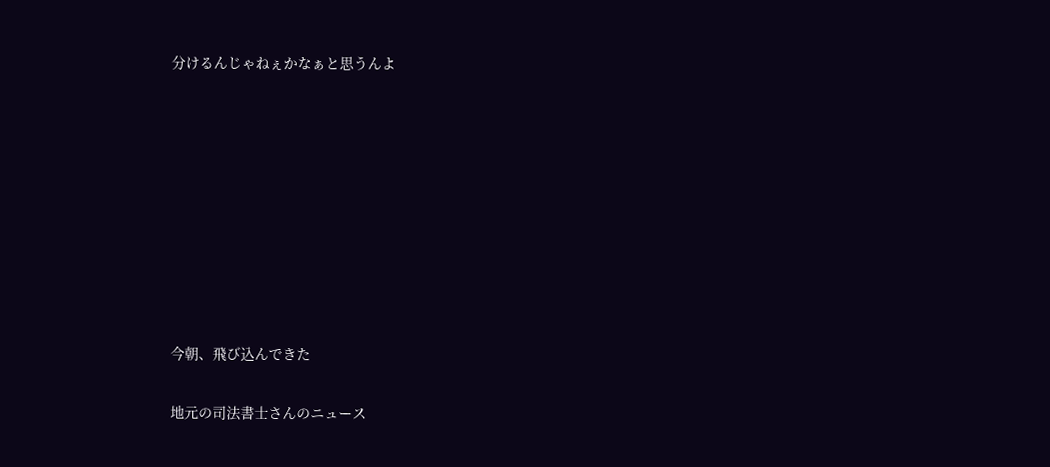分けるんじゃねぇかなぁと思うんよ









今朝、飛び込んできた

地元の司法書士さんのニュース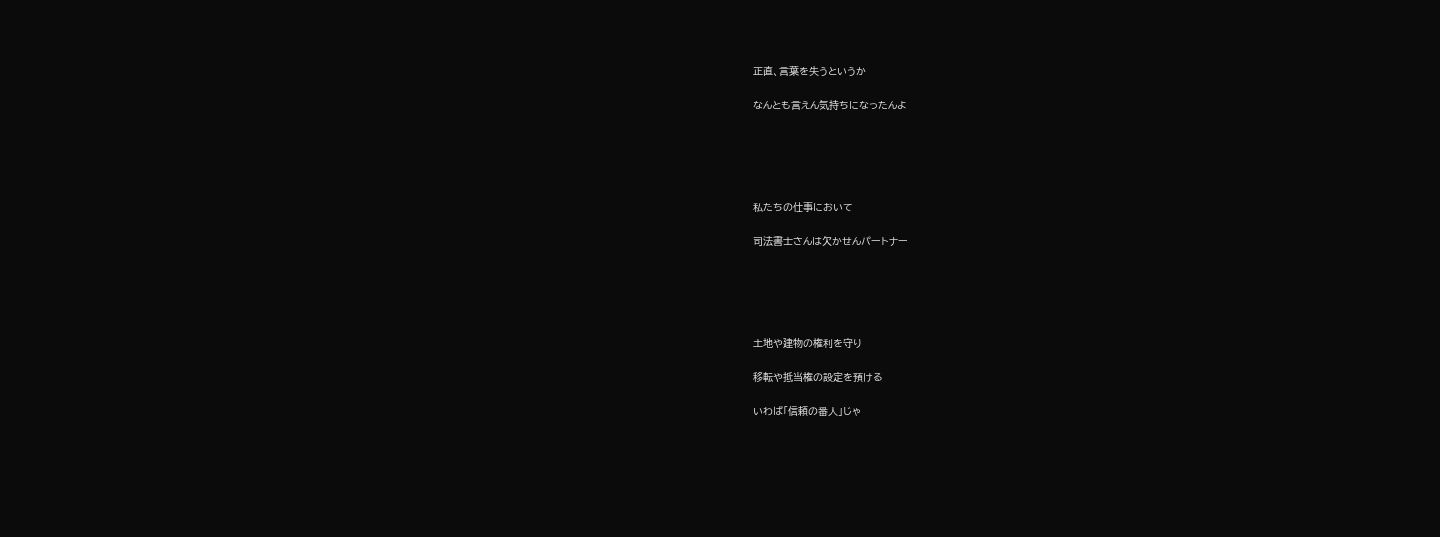正直、言葉を失うというか

なんとも言えん気持ちになったんよ





私たちの仕事において

司法書士さんは欠かせんパートナー





土地や建物の権利を守り

移転や抵当権の設定を預ける

いわば「信頼の番人」じゃ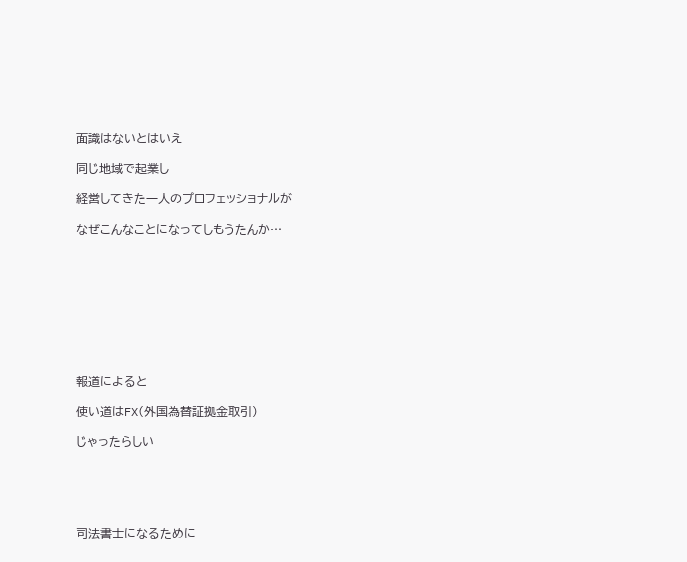面識はないとはいえ

同じ地域で起業し

経営してきた一人のプロフェッショナルが

なぜこんなことになってしもうたんか…









報道によると

使い道はFX(外国為替証拠金取引)

じゃったらしい





司法書士になるために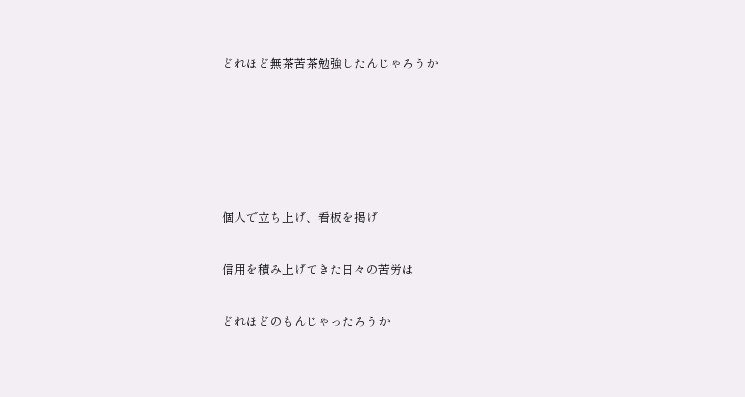どれほど無茶苦茶勉強したんじゃろうか





個人で立ち上げ、看板を掲げ

信用を積み上げてきた日々の苦労は

どれほどのもんじゃったろうか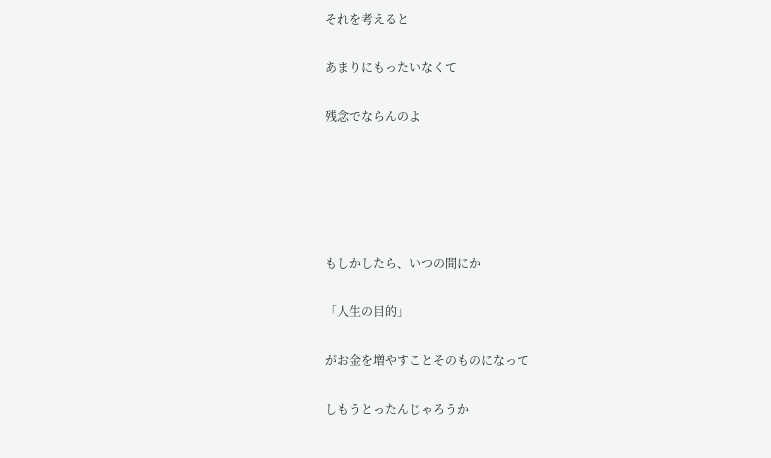それを考えると

あまりにもったいなくて

残念でならんのよ





もしかしたら、いつの間にか

「人生の目的」

がお金を増やすことそのものになって

しもうとったんじゃろうか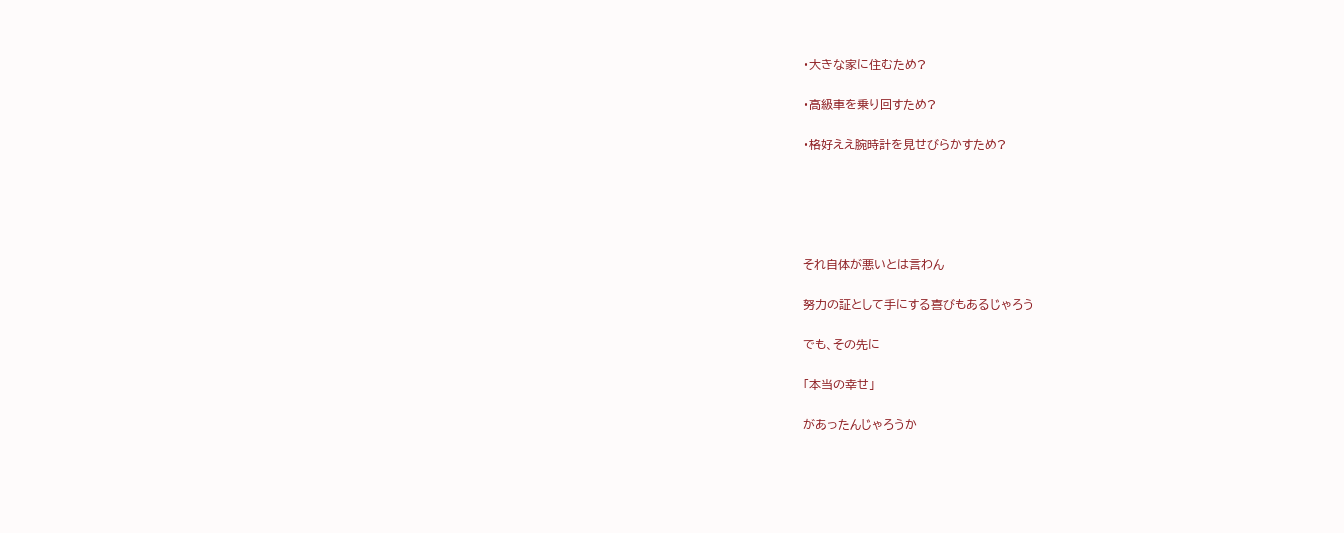・大きな家に住むため?

・高級車を乗り回すため?

・格好ええ腕時計を見せびらかすため?





それ自体が悪いとは言わん

努力の証として手にする喜びもあるじゃろう

でも、その先に

「本当の幸せ」

があったんじゃろうか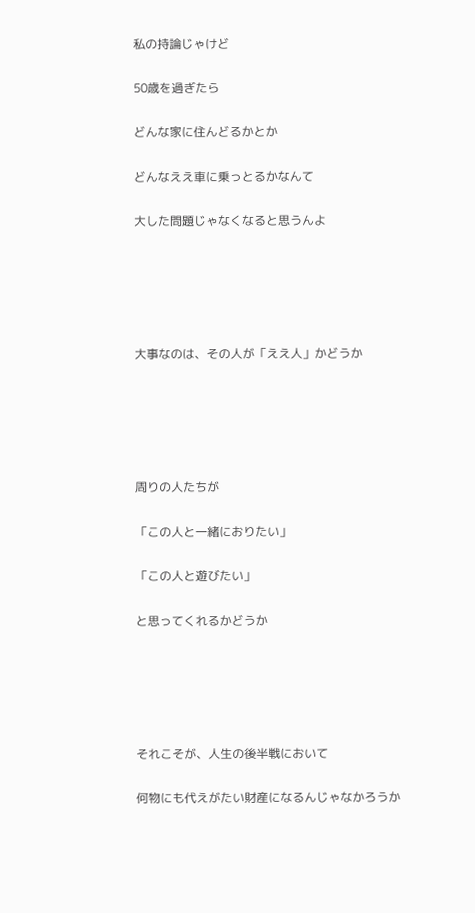私の持論じゃけど

50歳を過ぎたら

どんな家に住んどるかとか

どんなええ車に乗っとるかなんて

大した問題じゃなくなると思うんよ





大事なのは、その人が「ええ人」かどうか





周りの人たちが

「この人と一緒におりたい」

「この人と遊びたい」

と思ってくれるかどうか





それこそが、人生の後半戦において

何物にも代えがたい財産になるんじゃなかろうか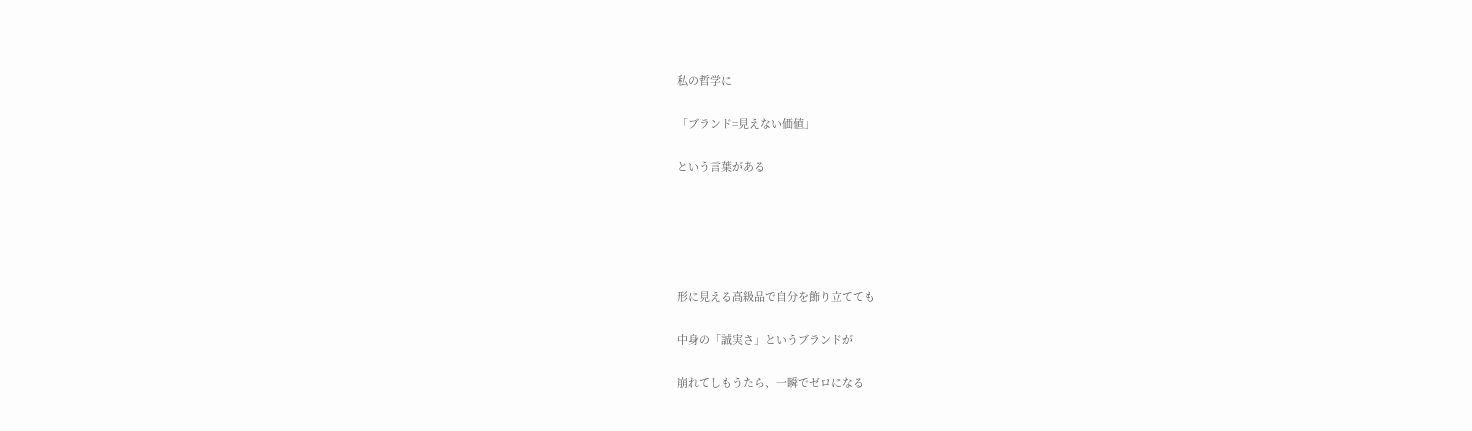私の哲学に

「ブランド=見えない価値」

という言葉がある





形に見える高級品で自分を飾り立てても

中身の「誠実さ」というブランドが

崩れてしもうたら、一瞬でゼロになる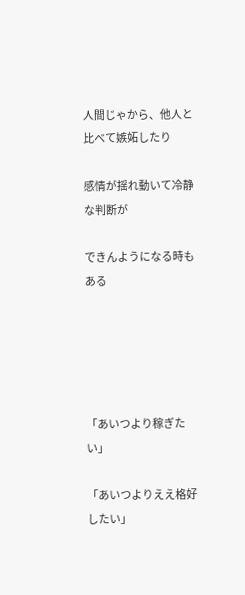人間じゃから、他人と比べて嫉妬したり

感情が揺れ動いて冷静な判断が

できんようになる時もある





「あいつより稼ぎたい」

「あいつよりええ格好したい」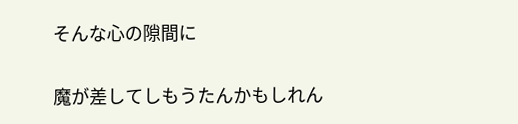そんな心の隙間に

魔が差してしもうたんかもしれん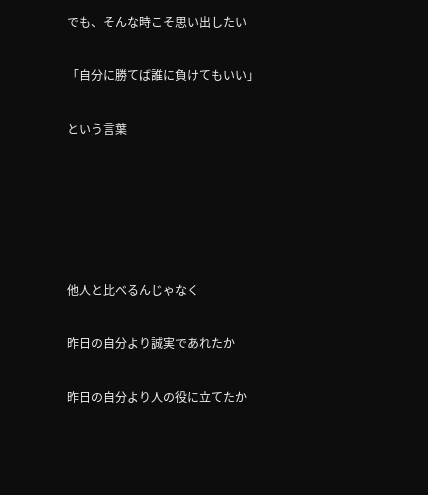でも、そんな時こそ思い出したい

「自分に勝てば誰に負けてもいい」

という言葉





他人と比べるんじゃなく

昨日の自分より誠実であれたか

昨日の自分より人の役に立てたか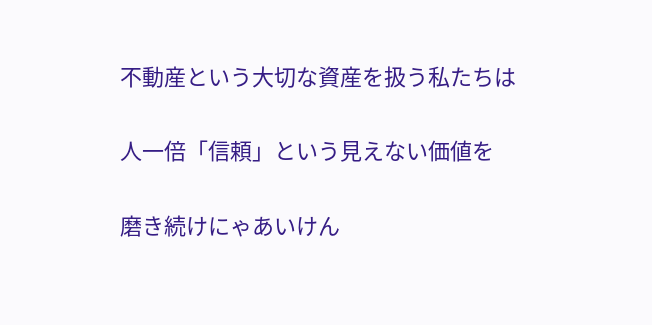不動産という大切な資産を扱う私たちは

人一倍「信頼」という見えない価値を

磨き続けにゃあいけん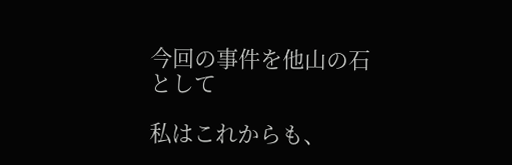今回の事件を他山の石として

私はこれからも、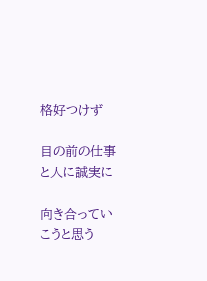格好つけず

目の前の仕事と人に誠実に

向き合っていこうと思う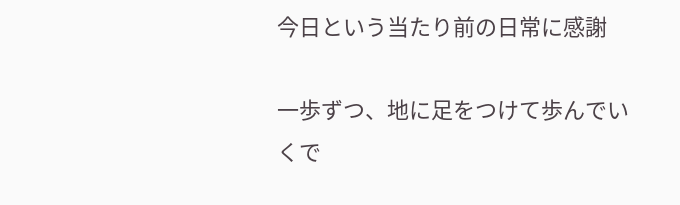今日という当たり前の日常に感謝

一歩ずつ、地に足をつけて歩んでいくで